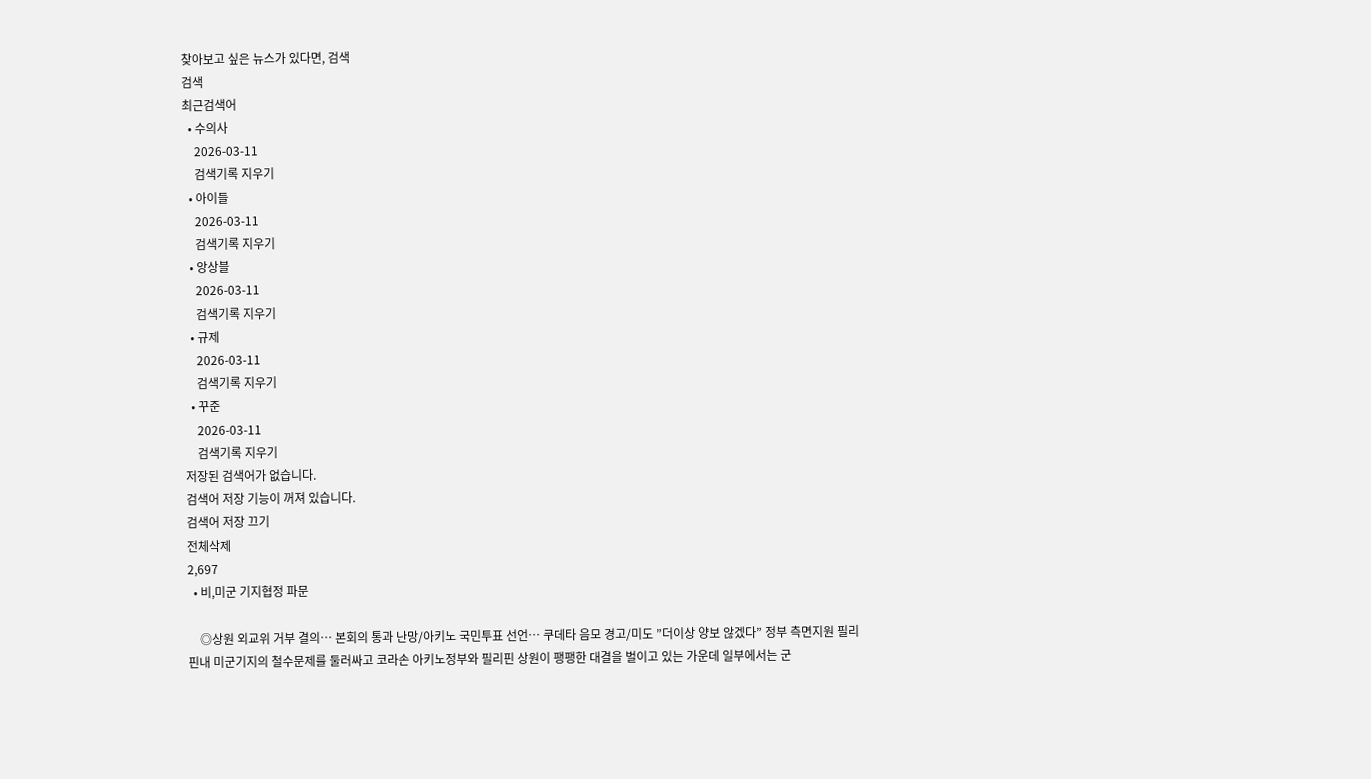찾아보고 싶은 뉴스가 있다면, 검색
검색
최근검색어
  • 수의사
    2026-03-11
    검색기록 지우기
  • 아이들
    2026-03-11
    검색기록 지우기
  • 앙상블
    2026-03-11
    검색기록 지우기
  • 규제
    2026-03-11
    검색기록 지우기
  • 꾸준
    2026-03-11
    검색기록 지우기
저장된 검색어가 없습니다.
검색어 저장 기능이 꺼져 있습니다.
검색어 저장 끄기
전체삭제
2,697
  • 비,미군 기지협정 파문

    ◎상원 외교위 거부 결의… 본회의 통과 난망/아키노 국민투표 선언… 쿠데타 음모 경고/미도 ”더이상 양보 않겠다” 정부 측면지원 필리핀내 미군기지의 철수문제를 둘러싸고 코라손 아키노정부와 필리핀 상원이 팽팽한 대결을 벌이고 있는 가운데 일부에서는 군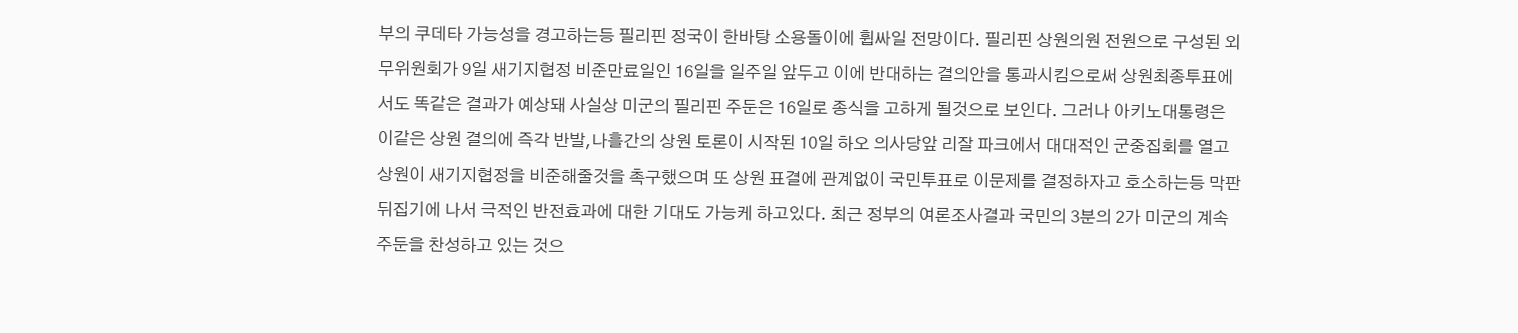부의 쿠데타 가능성을 경고하는등 필리핀 정국이 한바탕 소용돌이에 휩싸일 전망이다. 필리핀 상원의원 전원으로 구성된 외무위원회가 9일 새기지협정 비준만료일인 16일을 일주일 앞두고 이에 반대하는 결의안을 통과시킴으로써 상원최종투표에서도 똑같은 결과가 예상돼 사실상 미군의 필리핀 주둔은 16일로 종식을 고하게 될것으로 보인다. 그러나 아키노대통령은 이같은 상원 결의에 즉각 반발,나흘간의 상원 토론이 시작된 10일 하오 의사당앞 리잘 파크에서 대대적인 군중집회를 열고 상원이 새기지협정을 비준해줄것을 촉구했으며 또 상원 표결에 관계없이 국민투표로 이문제를 결정하자고 호소하는등 막판뒤집기에 나서 극적인 반전효과에 대한 기대도 가능케 하고있다. 최근 정부의 여론조사결과 국민의 3분의 2가 미군의 계속주둔을 찬성하고 있는 것으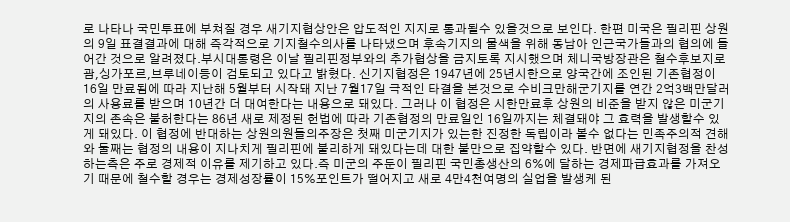로 나타나 국민투표에 부쳐질 경우 새기지협상안은 압도적인 지지로 통과될수 있을것으로 보인다. 한편 미국은 필리핀 상원의 9일 표결결과에 대해 즉각적으로 기지철수의사를 나타냈으며 후속기지의 물색을 위해 동남아 인근국가들과의 협의에 들어간 것으로 알려졌다.부시대통령은 이날 필리핀정부와의 추가협상을 금지토록 지시했으며 체니국방장관은 철수후보지로 괌,싱가포르,브루네이등이 검토되고 있다고 밝혔다. 신기지협정은 1947년에 25년시한으로 양국간에 조인된 기존협정이 16일 만료됨에 따라 지난해 5월부터 시작돼 지난 7월17일 극적인 타결을 본것으로 수비크만해군기지를 연간 2억3백만달러의 사용료를 받으며 10년간 더 대여한다는 내용으로 돼있다. 그러나 이 협정은 시한만료후 상원의 비준을 받지 않은 미군기지의 존속은 불허한다는 86년 새로 제정된 헌법에 따라 기존협정의 만료일인 16일까지는 체결돼야 그 효력을 발생할수 있게 돼있다. 이 협정에 반대하는 상원의원들의주장은 첫째 미군기지가 있는한 진정한 독립이라 볼수 없다는 민족주의적 견해와 둘째는 협정의 내용이 지나치게 필리핀에 불리하게 돼있다는데 대한 불만으로 집약할수 있다. 반면에 새기지협정을 찬성하는측은 주로 경제적 이유를 제기하고 있다.즉 미군의 주둔이 필리핀 국민총생산의 6%에 달하는 경제파급효과를 가져오기 때문에 철수할 경우는 경제성장률이 15%포인트가 떨어지고 새로 4만4천여명의 실업을 발생케 된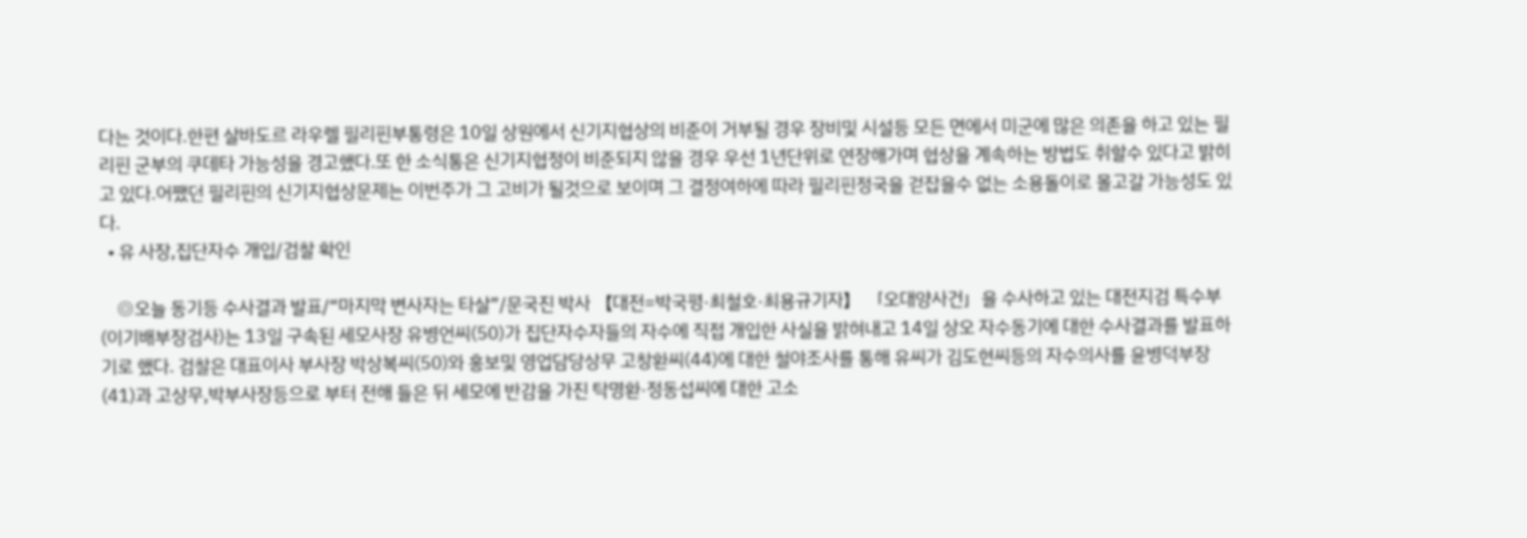다는 것이다.한편 살바도르 라우렐 필리핀부통령은 10일 상원에서 신기지협상의 비준이 거부될 경우 장비및 시설등 모든 면에서 미군에 많은 의존을 하고 있는 필리핀 군부의 쿠데타 가능성을 경고했다.또 한 소식통은 신기지협정이 비준되지 않을 경우 우선 1년단위로 연장해가며 협상을 계속하는 방법도 취할수 있다고 밝히고 있다.어쨌던 필리핀의 신기지협상문제는 이번주가 그 고비가 될것으로 보이며 그 결정여하에 따라 필리핀정국을 걷잡을수 없는 소용돌이로 몰고갈 가능성도 있다.
  • 유 사장,집단자수 개입/검찰 확인

    ◎오늘 동기등 수사결과 발표/“마지막 변사자는 타살”/문국진 박사 【대전=박국평·최철호·최용규기자】 「오대양사건」을 수사하고 있는 대전지검 특수부(이기배부장검사)는 13일 구속된 세모사장 유병언씨(50)가 집단자수자들의 자수에 직접 개입한 사실을 밝혀내고 14일 상오 자수동기에 대한 수사결과를 발표하기로 했다. 검찰은 대표이사 부사장 박상복씨(50)와 홍보및 영업담당상무 고창환씨(44)에 대한 철야조사를 통해 유씨가 김도현씨등의 자수의사를 윤병덕부장(41)과 고상무,박부사장등으로 부터 전해 들은 뒤 세모에 반감을 가진 탁명환·정동섭씨에 대한 고소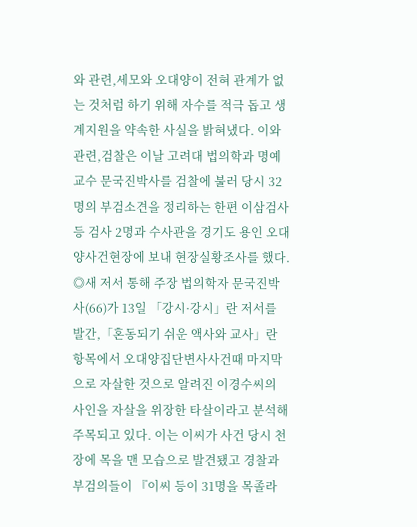와 관련,세모와 오대양이 전혀 관계가 없는 것처럼 하기 위해 자수를 적극 돕고 생계지원을 약속한 사실을 밝혀냈다. 이와 관련,검찰은 이날 고려대 법의학과 명예교수 문국진박사를 검찰에 불러 당시 32명의 부검소견을 정리하는 한편 이삼검사등 검사 2명과 수사관을 경기도 용인 오대양사건현장에 보내 현장실황조사를 했다. ◎새 저서 통해 주장 법의학자 문국진박사(66)가 13일 「강시·강시」란 저서를 발간,「혼동되기 쉬운 액사와 교사」란 항목에서 오대양집단변사사건때 마지막으로 자살한 것으로 알려진 이경수씨의 사인을 자살을 위장한 타살이라고 분석해 주목되고 있다. 이는 이씨가 사건 당시 천장에 목을 맨 모습으로 발견됐고 경찰과 부검의들이 『이씨 등이 31명을 목졸라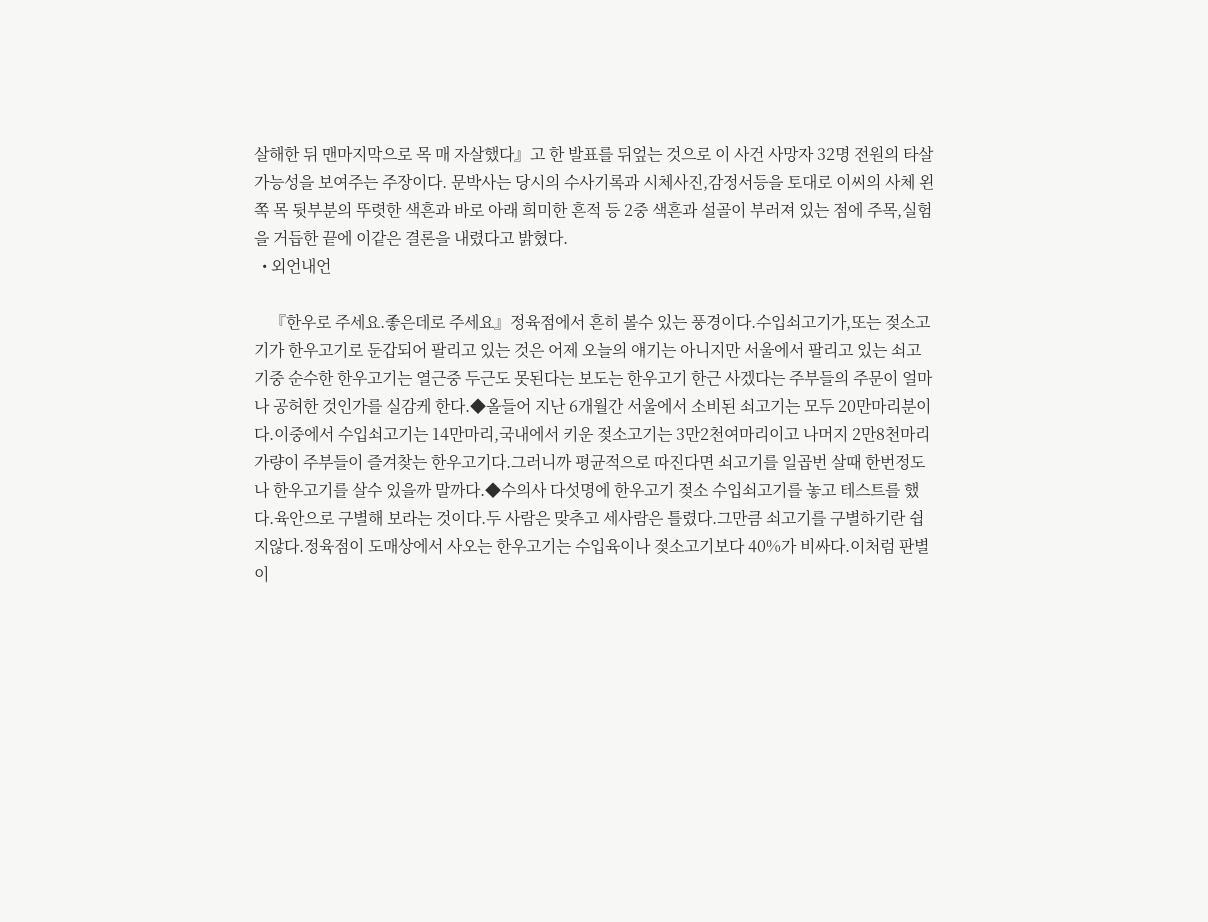살해한 뒤 맨마지막으로 목 매 자살했다』고 한 발표를 뒤엎는 것으로 이 사건 사망자 32명 전원의 타살 가능성을 보여주는 주장이다. 문박사는 당시의 수사기록과 시체사진,감정서등을 토대로 이씨의 사체 왼쪽 목 뒷부분의 뚜렷한 색흔과 바로 아래 희미한 흔적 등 2중 색흔과 설골이 부러져 있는 점에 주목,실험을 거듭한 끝에 이같은 결론을 내렸다고 밝혔다.
  • 외언내언

    『한우로 주세요.좋은데로 주세요』정육점에서 흔히 볼수 있는 풍경이다.수입쇠고기가,또는 젖소고기가 한우고기로 둔갑되어 팔리고 있는 것은 어제 오늘의 얘기는 아니지만 서울에서 팔리고 있는 쇠고기중 순수한 한우고기는 열근중 두근도 못된다는 보도는 한우고기 한근 사겠다는 주부들의 주문이 얼마나 공허한 것인가를 실감케 한다.◆올들어 지난 6개월간 서울에서 소비된 쇠고기는 모두 20만마리분이다.이중에서 수입쇠고기는 14만마리,국내에서 키운 젖소고기는 3만2천여마리이고 나머지 2만8천마리 가량이 주부들이 즐겨찾는 한우고기다.그러니까 평균적으로 따진다면 쇠고기를 일곱번 살때 한번정도나 한우고기를 살수 있을까 말까다.◆수의사 다섯명에 한우고기 젖소 수입쇠고기를 놓고 테스트를 했다.육안으로 구별해 보라는 것이다.두 사람은 맞추고 세사람은 틀렸다.그만큼 쇠고기를 구별하기란 쉽지않다.정육점이 도매상에서 사오는 한우고기는 수입육이나 젖소고기보다 40%가 비싸다.이처럼 판별이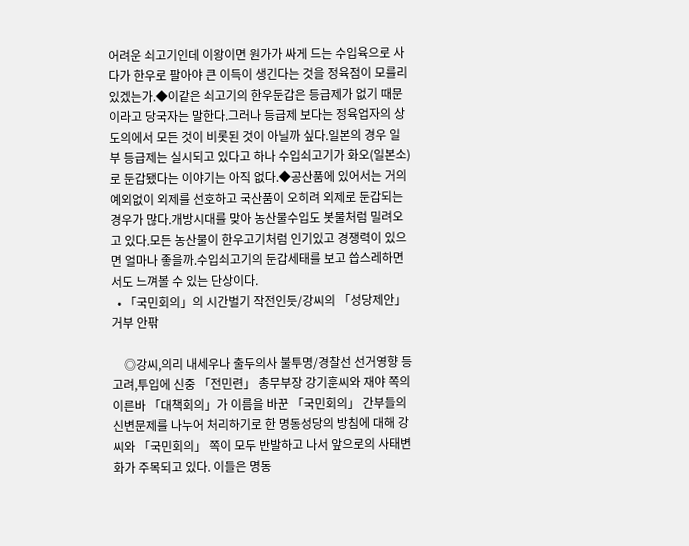어려운 쇠고기인데 이왕이면 원가가 싸게 드는 수입육으로 사다가 한우로 팔아야 큰 이득이 생긴다는 것을 정육점이 모를리 있겠는가.◆이같은 쇠고기의 한우둔갑은 등급제가 없기 때문이라고 당국자는 말한다.그러나 등급제 보다는 정육업자의 상도의에서 모든 것이 비롯된 것이 아닐까 싶다.일본의 경우 일부 등급제는 실시되고 있다고 하나 수입쇠고기가 화오(일본소)로 둔갑됐다는 이야기는 아직 없다.◆공산품에 있어서는 거의 예외없이 외제를 선호하고 국산품이 오히려 외제로 둔갑되는 경우가 많다.개방시대를 맞아 농산물수입도 봇물처럼 밀려오고 있다.모든 농산물이 한우고기처럼 인기있고 경쟁력이 있으면 얼마나 좋을까.수입쇠고기의 둔갑세태를 보고 씁스레하면서도 느껴볼 수 있는 단상이다.
  • 「국민회의」의 시간벌기 작전인듯/강씨의 「성당제안」 거부 안팎

    ◎강씨,의리 내세우나 출두의사 불투명/경찰선 선거영향 등 고려,투입에 신중 「전민련」 총무부장 강기훈씨와 재야 쪽의 이른바 「대책회의」가 이름을 바꾼 「국민회의」 간부들의 신변문제를 나누어 처리하기로 한 명동성당의 방침에 대해 강씨와 「국민회의」 쪽이 모두 반발하고 나서 앞으로의 사태변화가 주목되고 있다. 이들은 명동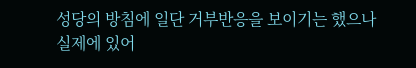성당의 방침에 일단 거부반응을 보이기는 했으나 실제에 있어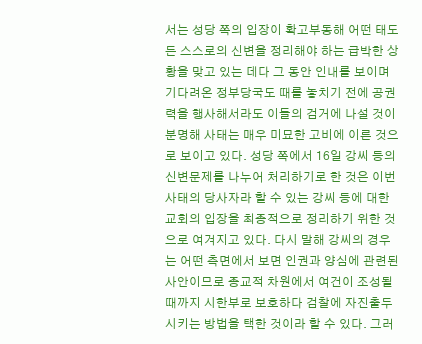서는 성당 쪽의 입장이 확고부동해 어떤 태도든 스스로의 신변을 정리해야 하는 급박한 상황을 맞고 있는 데다 그 동안 인내를 보이며 기다려온 정부당국도 때를 놓치기 전에 공권력을 행사해서라도 이들의 검거에 나설 것이 분명해 사태는 매우 미묘한 고비에 이른 것으로 보이고 있다. 성당 쪽에서 16일 강씨 등의 신변문제를 나누어 처리하기로 한 것은 이번 사태의 당사자라 할 수 있는 강씨 등에 대한 교회의 입장을 최종적으로 정리하기 위한 것으로 여겨지고 있다. 다시 말해 강씨의 경우는 어떤 측면에서 보면 인권과 양심에 관련된 사안이므로 종교적 차원에서 여건이 조성될 때까지 시한부로 보호하다 검찰에 자진출두시키는 방법을 택한 것이라 할 수 있다. 그러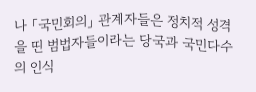나 「국민회의」 관계자들은 정치적 성격을 띤 범법자들이라는 당국과 국민다수의 인식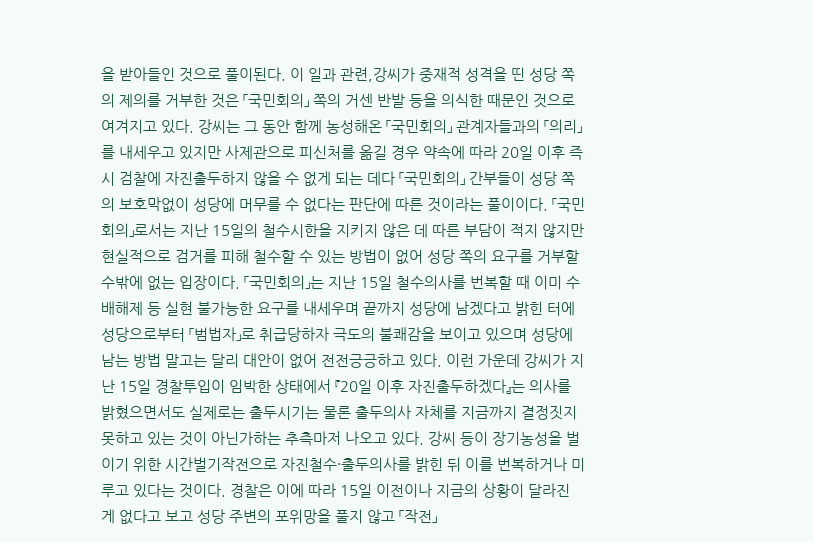을 받아들인 것으로 풀이된다. 이 일과 관련,강씨가 중재적 성격을 띤 성당 쪽의 제의를 거부한 것은 「국민회의」 쪽의 거센 반발 등을 의식한 때문인 것으로 여겨지고 있다. 강씨는 그 동안 함께 농성해온 「국민회의」 관계자들과의 「의리」를 내세우고 있지만 사제관으로 피신처를 옮길 경우 약속에 따라 20일 이후 즉시 검찰에 자진출두하지 않을 수 없게 되는 데다 「국민회의」 간부들이 성당 쪽의 보호막없이 성당에 머무를 수 없다는 판단에 따른 것이라는 풀이이다. 「국민회의」로서는 지난 15일의 철수시한을 지키지 않은 데 따른 부담이 적지 않지만 현실적으로 검거를 피해 철수할 수 있는 방법이 없어 성당 쪽의 요구를 거부할 수밖에 없는 입장이다. 「국민회의」는 지난 15일 철수의사를 번복할 때 이미 수배해제 등 실현 불가능한 요구를 내세우며 끝까지 성당에 남겠다고 밝힌 터에 성당으로부터 「범법자」로 취급당하자 극도의 불쾌감을 보이고 있으며 성당에 남는 방법 말고는 달리 대안이 없어 전전긍긍하고 있다. 이런 가운데 강씨가 지난 15일 경찰투입이 임박한 상태에서 『20일 이후 자진출두하겠다』는 의사를 밝혔으면서도 실제로는 출두시기는 물론 출두의사 자체를 지금까지 결정짓지 못하고 있는 것이 아닌가하는 추측마저 나오고 있다. 강씨 등이 장기농성을 벌이기 위한 시간벌기작전으로 자진철수·출두의사를 밝힌 뒤 이를 번복하거나 미루고 있다는 것이다. 경찰은 이에 따라 15일 이전이나 지금의 상황이 달라진 게 없다고 보고 성당 주변의 포위망을 풀지 않고 「작전」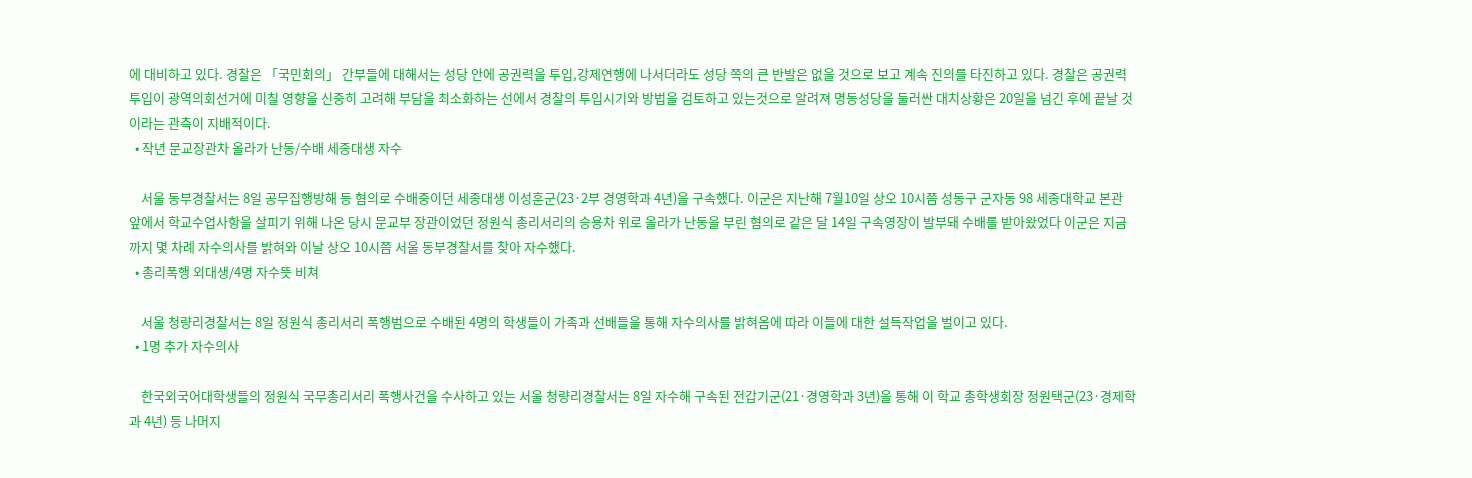에 대비하고 있다. 경찰은 「국민회의」 간부들에 대해서는 성당 안에 공권력을 투입,강제연행에 나서더라도 성당 쪽의 큰 반발은 없을 것으로 보고 계속 진의를 타진하고 있다. 경찰은 공권력 투입이 광역의회선거에 미칠 영향을 신중히 고려해 부담을 최소화하는 선에서 경찰의 투입시기와 방법을 검토하고 있는것으로 알려져 명동성당을 둘러싼 대치상황은 20일을 넘긴 후에 끝날 것이라는 관측이 지배적이다.
  • 작년 문교장관차 올라가 난동/수배 세종대생 자수

    서울 동부경찰서는 8일 공무집행방해 등 혐의로 수배중이던 세종대생 이성훈군(23·2부 경영학과 4년)을 구속했다. 이군은 지난해 7월10일 상오 10시쯤 성동구 군자동 98 세종대학교 본관 앞에서 학교수업사항을 살피기 위해 나온 당시 문교부 장관이었던 정원식 총리서리의 승용차 위로 올라가 난동을 부린 혐의로 같은 달 14일 구속영장이 발부돼 수배를 받아왔었다 이군은 지금까지 몇 차례 자수의사를 밝혀와 이날 상오 10시쯤 서울 동부경찰서를 찾아 자수했다.
  • 총리폭행 외대생/4명 자수뜻 비쳐

    서울 청량리경찰서는 8일 정원식 총리서리 폭행범으로 수배된 4명의 학생들이 가족과 선배들을 통해 자수의사를 밝혀옴에 따라 이들에 대한 설득작업을 벌이고 있다.
  • 1명 추가 자수의사

    한국외국어대학생들의 정원식 국무총리서리 폭행사건을 수사하고 있는 서울 청량리경찰서는 8일 자수해 구속된 전갑기군(21·경영학과 3년)을 통해 이 학교 총학생회장 정원택군(23·경제학과 4년) 등 나머지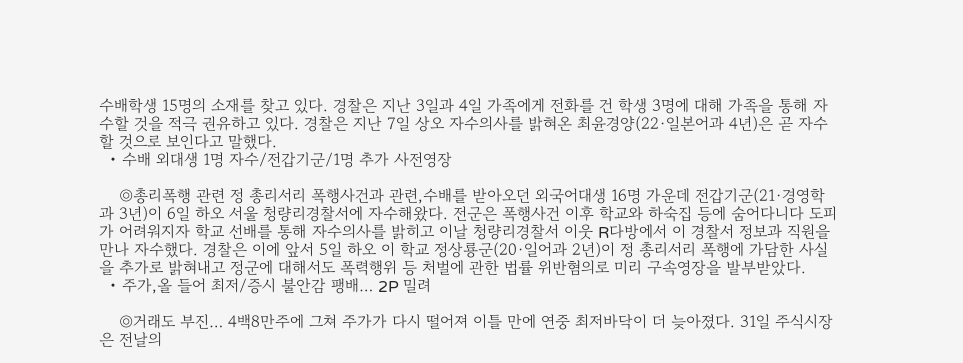수배학생 15명의 소재를 찾고 있다. 경찰은 지난 3일과 4일 가족에게 전화를 건 학생 3명에 대해 가족을 통해 자수할 것을 적극 권유하고 있다. 경찰은 지난 7일 상오 자수의사를 밝혀온 최윤경양(22·일본어과 4년)은 곧 자수할 것으로 보인다고 말했다.
  • 수배 외대생 1명 자수/전갑기군/1명 추가 사전영장

    ◎총리폭행 관련 정 총리서리 폭행사건과 관련,수배를 받아오던 외국어대생 16명 가운데 전갑기군(21·경영학과 3년)이 6일 하오 서울 청량리경찰서에 자수해왔다. 전군은 폭행사건 이후 학교와 하숙집 등에 숨어다니다 도피가 어려워지자 학교 선배를 통해 자수의사를 밝히고 이날 청량리경찰서 이웃 R다방에서 이 경찰서 정보과 직원을 만나 자수했다. 경찰은 이에 앞서 5일 하오 이 학교 정상룡군(20·일어과 2년)이 정 총리서리 폭행에 가담한 사실을 추가로 밝혀내고 정군에 대해서도 폭력행위 등 처벌에 관한 법률 위반혐의로 미리 구속영장을 발부받았다.
  • 주가,올 들어 최저/증시 불안감 팽배… 2P 밀려

    ◎거래도 부진… 4백8만주에 그쳐 주가가 다시 떨어져 이틀 만에 연중 최저바닥이 더 늦아졌다. 31일 주식시장은 전날의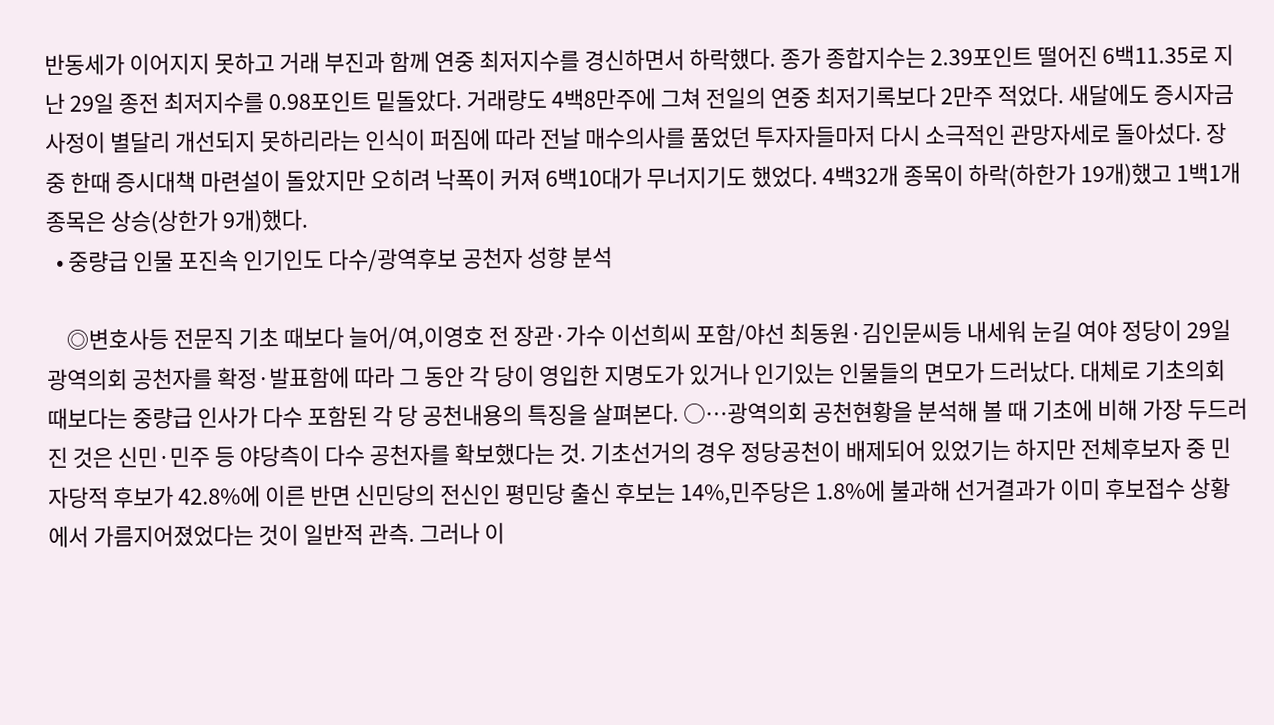반동세가 이어지지 못하고 거래 부진과 함께 연중 최저지수를 경신하면서 하락했다. 종가 종합지수는 2.39포인트 떨어진 6백11.35로 지난 29일 종전 최저지수를 0.98포인트 밑돌았다. 거래량도 4백8만주에 그쳐 전일의 연중 최저기록보다 2만주 적었다. 새달에도 증시자금 사정이 별달리 개선되지 못하리라는 인식이 퍼짐에 따라 전날 매수의사를 품었던 투자자들마저 다시 소극적인 관망자세로 돌아섰다. 장중 한때 증시대책 마련설이 돌았지만 오히려 낙폭이 커져 6백10대가 무너지기도 했었다. 4백32개 종목이 하락(하한가 19개)했고 1백1개 종목은 상승(상한가 9개)했다.
  • 중량급 인물 포진속 인기인도 다수/광역후보 공천자 성향 분석

    ◎변호사등 전문직 기초 때보다 늘어/여,이영호 전 장관·가수 이선희씨 포함/야선 최동원·김인문씨등 내세워 눈길 여야 정당이 29일 광역의회 공천자를 확정·발표함에 따라 그 동안 각 당이 영입한 지명도가 있거나 인기있는 인물들의 면모가 드러났다. 대체로 기초의회 때보다는 중량급 인사가 다수 포함된 각 당 공천내용의 특징을 살펴본다. ○…광역의회 공천현황을 분석해 볼 때 기초에 비해 가장 두드러진 것은 신민·민주 등 야당측이 다수 공천자를 확보했다는 것. 기초선거의 경우 정당공천이 배제되어 있었기는 하지만 전체후보자 중 민자당적 후보가 42.8%에 이른 반면 신민당의 전신인 평민당 출신 후보는 14%,민주당은 1.8%에 불과해 선거결과가 이미 후보접수 상황에서 가름지어졌었다는 것이 일반적 관측. 그러나 이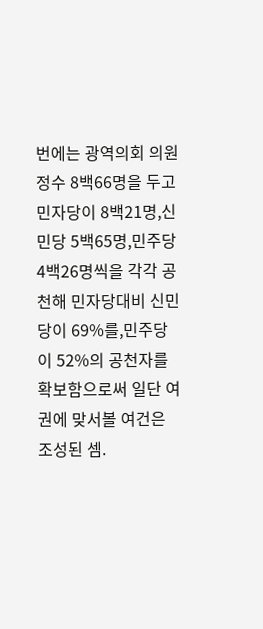번에는 광역의회 의원정수 8백66명을 두고 민자당이 8백21명,신민당 5백65명,민주당 4백26명씩을 각각 공천해 민자당대비 신민당이 69%를,민주당이 52%의 공천자를 확보함으로써 일단 여권에 맞서볼 여건은 조성된 셈.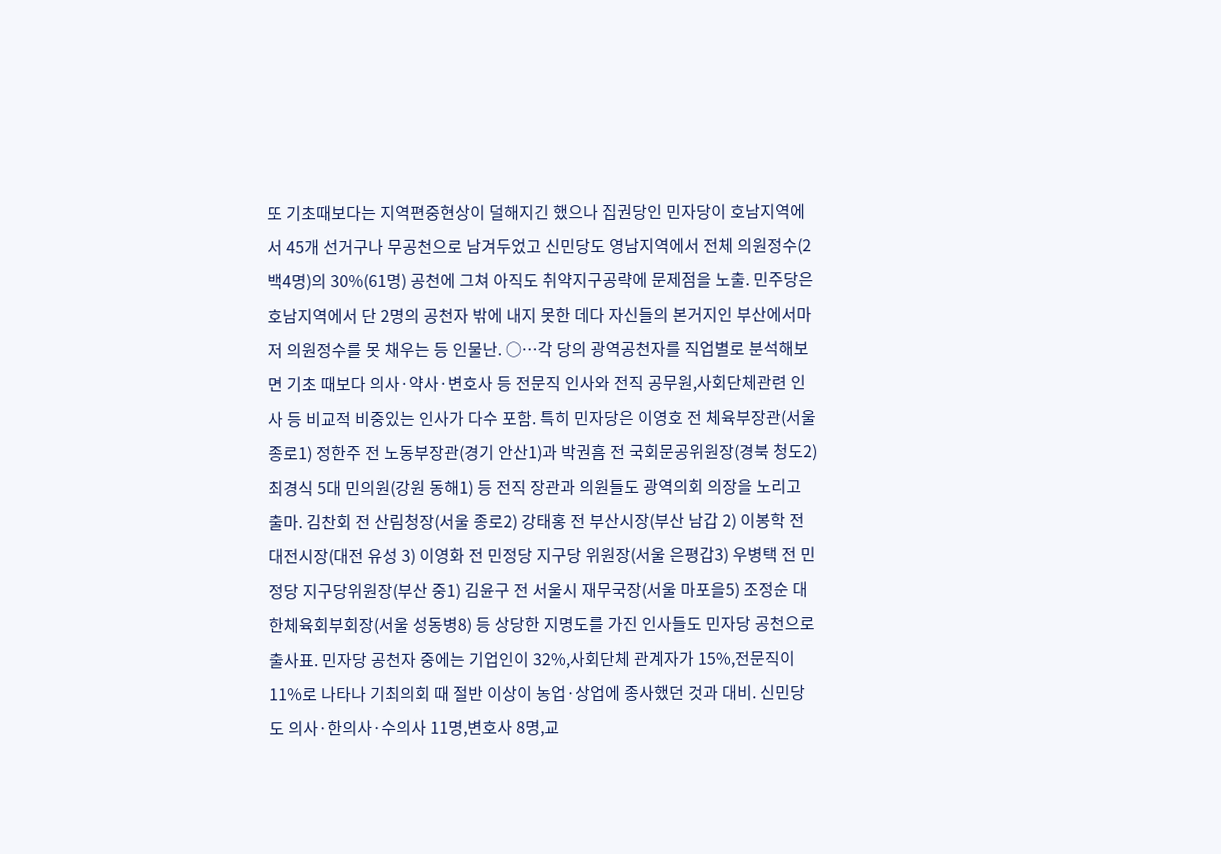또 기초때보다는 지역편중현상이 덜해지긴 했으나 집권당인 민자당이 호남지역에서 45개 선거구나 무공천으로 남겨두었고 신민당도 영남지역에서 전체 의원정수(2백4명)의 30%(61명) 공천에 그쳐 아직도 취약지구공략에 문제점을 노출. 민주당은 호남지역에서 단 2명의 공천자 밖에 내지 못한 데다 자신들의 본거지인 부산에서마저 의원정수를 못 채우는 등 인물난. ○…각 당의 광역공천자를 직업별로 분석해보면 기초 때보다 의사·약사·변호사 등 전문직 인사와 전직 공무원,사회단체관련 인사 등 비교적 비중있는 인사가 다수 포함. 특히 민자당은 이영호 전 체육부장관(서울 종로1) 정한주 전 노동부장관(경기 안산1)과 박권흠 전 국회문공위원장(경북 청도2) 최경식 5대 민의원(강원 동해1) 등 전직 장관과 의원들도 광역의회 의장을 노리고 출마. 김찬회 전 산림청장(서울 종로2) 강태홍 전 부산시장(부산 남갑 2) 이봉학 전 대전시장(대전 유성 3) 이영화 전 민정당 지구당 위원장(서울 은평갑3) 우병택 전 민정당 지구당위원장(부산 중1) 김윤구 전 서울시 재무국장(서울 마포을5) 조정순 대한체육회부회장(서울 성동병8) 등 상당한 지명도를 가진 인사들도 민자당 공천으로 출사표. 민자당 공천자 중에는 기업인이 32%,사회단체 관계자가 15%,전문직이 11%로 나타나 기최의회 때 절반 이상이 농업·상업에 종사했던 것과 대비. 신민당도 의사·한의사·수의사 11명,변호사 8명,교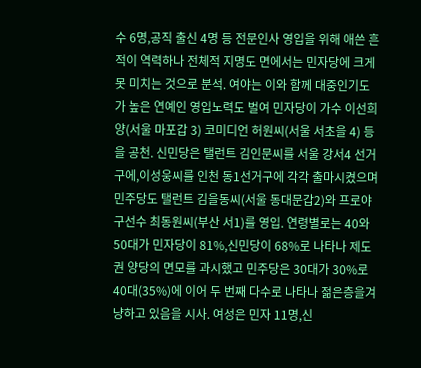수 6명,공직 출신 4명 등 전문인사 영입을 위해 애쓴 흔적이 역력하나 전체적 지명도 면에서는 민자당에 크게 못 미치는 것으로 분석. 여야는 이와 함께 대중인기도가 높은 연예인 영입노력도 벌여 민자당이 가수 이선희양(서울 마포갑 3) 코미디언 허원씨(서울 서초을 4) 등을 공천. 신민당은 탤런트 김인문씨를 서울 강서4 선거구에,이성웅씨를 인천 동1선거구에 각각 출마시켰으며 민주당도 탤런트 김을동씨(서울 동대문갑2)와 프로야구선수 최동원씨(부산 서1)를 영입. 연령별로는 40와 50대가 민자당이 81%,신민당이 68%로 나타나 제도권 양당의 면모를 과시했고 민주당은 30대가 30%로 40대(35%)에 이어 두 번째 다수로 나타나 젊은층을겨냥하고 있음을 시사. 여성은 민자 11명,신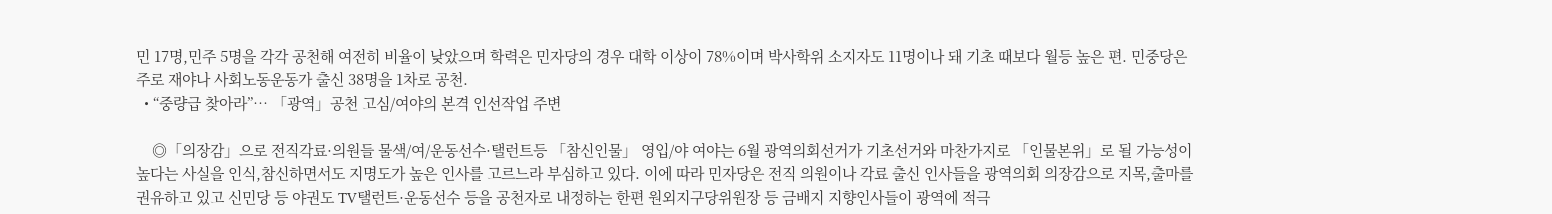민 17명,민주 5명을 각각 공천해 여전히 비율이 낮았으며 학력은 민자당의 경우 대학 이상이 78%이며 박사학위 소지자도 11명이나 돼 기초 때보다 월등 높은 편. 민중당은 주로 재야나 사회노동운동가 출신 38명을 1차로 공천.
  • “중량급 찾아라”… 「광역」공천 고심/여야의 본격 인선작업 주변

    ◎「의장감」으로 전직각료·의원들 물색/여/운동선수·탤런트등 「참신인물」 영입/야 여야는 6월 광역의회선거가 기초선거와 마찬가지로 「인물본위」로 될 가능성이 높다는 사실을 인식,참신하면서도 지명도가 높은 인사를 고르느라 부심하고 있다. 이에 따라 민자당은 전직 의원이나 각료 출신 인사들을 광역의회 의장감으로 지목,출마를 권유하고 있고 신민당 등 야권도 TV탤런트·운동선수 등을 공천자로 내정하는 한편 원외지구당위원장 등 금배지 지향인사들이 광역에 적극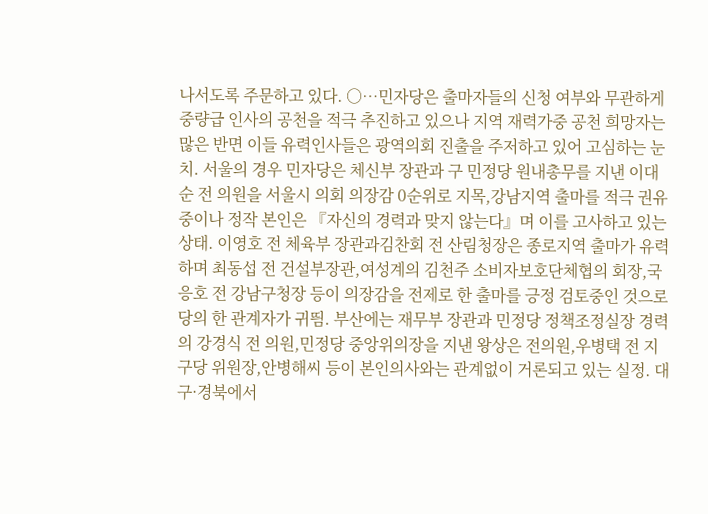나서도록 주문하고 있다. ○…민자당은 출마자들의 신청 여부와 무관하게 중량급 인사의 공천을 적극 추진하고 있으나 지역 재력가중 공천 희망자는 많은 반면 이들 유력인사들은 광역의회 진출을 주저하고 있어 고심하는 눈치. 서울의 경우 민자당은 체신부 장관과 구 민정당 원내총무를 지낸 이대순 전 의원을 서울시 의회 의장감 0순위로 지목,강남지역 출마를 적극 권유중이나 정작 본인은 『자신의 경력과 맞지 않는다』며 이를 고사하고 있는 상태. 이영호 전 체육부 장관과김찬회 전 산림청장은 종로지역 출마가 유력하며 최동섭 전 건설부장관,여성계의 김천주 소비자보호단체협의 회장,국응호 전 강남구청장 등이 의장감을 전제로 한 출마를 긍정 검토중인 것으로 당의 한 관계자가 귀띔. 부산에는 재무부 장관과 민정당 정책조정실장 경력의 강경식 전 의원,민정당 중앙위의장을 지낸 왕상은 전의원,우병택 전 지구당 위원장,안병해씨 등이 본인의사와는 관계없이 거론되고 있는 실정. 대구·경북에서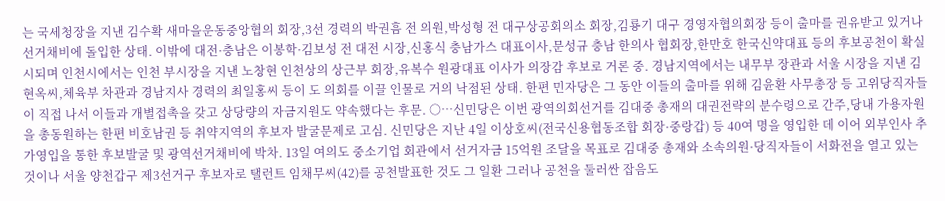는 국세청장을 지낸 김수확 새마을운동중앙협의 회장,3선 경력의 박권흠 전 의원,박성형 전 대구상공회의소 회장,김룡기 대구 경영자협의회장 등이 출마를 권유받고 있거나 선거채비에 돌입한 상태. 이밖에 대전·충남은 이봉학·김보성 전 대전 시장,신홍식 충남가스 대표이사,문성규 충남 한의사 협회장,한만호 한국신약대표 등의 후보공천이 확실시되며 인천시에서는 인천 부시장을 지낸 노창현 인천상의 상근부 회장,유복수 원광대표 이사가 의장감 후보로 거론 중. 경남지역에서는 내무부 장관과 서울 시장을 지낸 김현옥씨,체육부 차관과 경남지사 경력의 최일홍씨 등이 도 의회를 이끌 인물로 거의 낙점된 상태. 한편 민자당은 그 동안 이들의 출마를 위해 김윤환 사무총장 등 고위당직자들이 직접 나서 이들과 개별접촉을 갖고 상당량의 자금지원도 약속했다는 후문. ○…신민당은 이번 광역의회선거를 김대중 총재의 대권전략의 분수령으로 간주,당내 가용자원을 총동원하는 한편 비호남권 등 취약지역의 후보자 발굴문제로 고심. 신민당은 지난 4일 이상호씨(전국신용협동조합 회장·중랑갑) 등 40여 명을 영입한 데 이어 외부인사 추가영입을 통한 후보발굴 및 광역선거채비에 박차. 13일 여의도 중소기업 회관에서 선거자금 15억원 조달을 목표로 김대중 총재와 소속의원·당직자들이 서화전을 열고 있는 것이나 서울 양천갑구 제3선거구 후보자로 탤런트 임채무씨(42)를 공천발표한 것도 그 일환 그러나 공천을 둘러싼 잡음도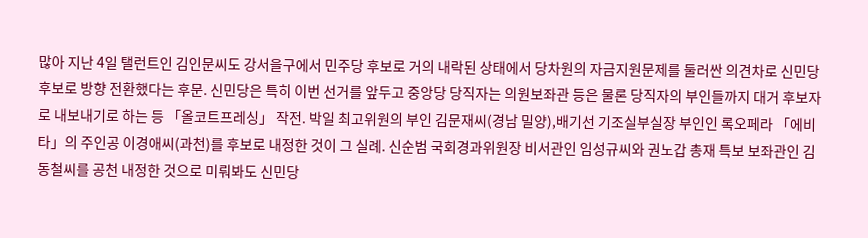많아 지난 4일 탤런트인 김인문씨도 강서을구에서 민주당 후보로 거의 내락된 상태에서 당차원의 자금지원문제를 둘러싼 의견차로 신민당 후보로 방향 전환했다는 후문. 신민당은 특히 이번 선거를 앞두고 중앙당 당직자는 의원보좌관 등은 물론 당직자의 부인들까지 대거 후보자로 내보내기로 하는 등 「올코트프레싱」 작전. 박일 최고위원의 부인 김문재씨(경남 밀양),배기선 기조실부실장 부인인 록오페라 「에비타」의 주인공 이경애씨(과천)를 후보로 내정한 것이 그 실례. 신순범 국회경과위원장 비서관인 임성규씨와 권노갑 총재 특보 보좌관인 김동철씨를 공천 내정한 것으로 미뤄봐도 신민당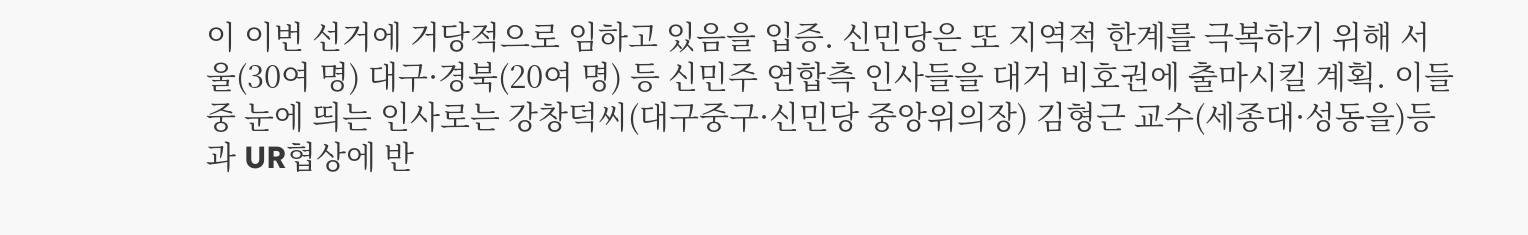이 이번 선거에 거당적으로 임하고 있음을 입증. 신민당은 또 지역적 한계를 극복하기 위해 서울(30여 명) 대구·경북(20여 명) 등 신민주 연합측 인사들을 대거 비호권에 출마시킬 계획. 이들 중 눈에 띄는 인사로는 강창덕씨(대구중구·신민당 중앙위의장) 김형근 교수(세종대·성동을)등과 UR협상에 반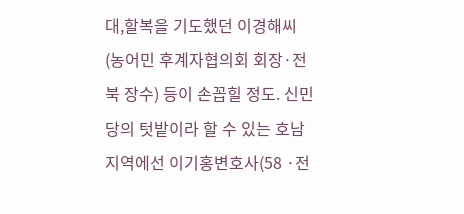대,할복을 기도했던 이경해씨(농어민 후계자협의회 회장·전북 장수) 등이 손꼽힐 정도. 신민당의 텃밭이라 할 수 있는 호남지역에선 이기홍변호사(58 ·전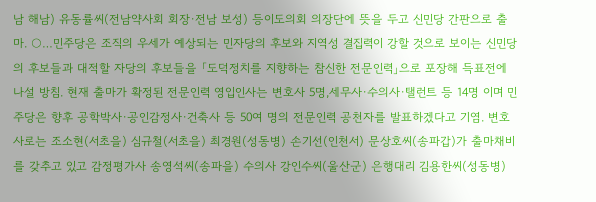남 해남) 유동률씨(전남약사회 회장·전남 보성) 등이도의회 의장단에 뜻을 두고 신민당 간판으로 출마. ○…민주당은 조직의 우세가 예상되는 민자당의 후보와 지역성 결집력이 강할 것으로 보이는 신민당의 후보들과 대적할 자당의 후보들을 「도덕정치를 지향하는 참신한 전문인력」으로 포장해 득표전에 나설 방침. 현재 출마가 확정된 전문인력 영입인사는 변호사 5명,세무사·수의사·탤런트 등 14명 이며 민주당은 향후 공학박사·공인감정사·건축사 등 50여 명의 전문인력 공천자를 발표하겠다고 기염. 변호사로는 조소현(서초을) 심규철(서초을) 최경원(성동병) 손기선(인천서) 문상호씨(송파갑)가 출마채비를 갖추고 있고 감정평가사 송영석씨(송파을) 수의사 강인수씨(울산군) 은행대리 김용한씨(성동병)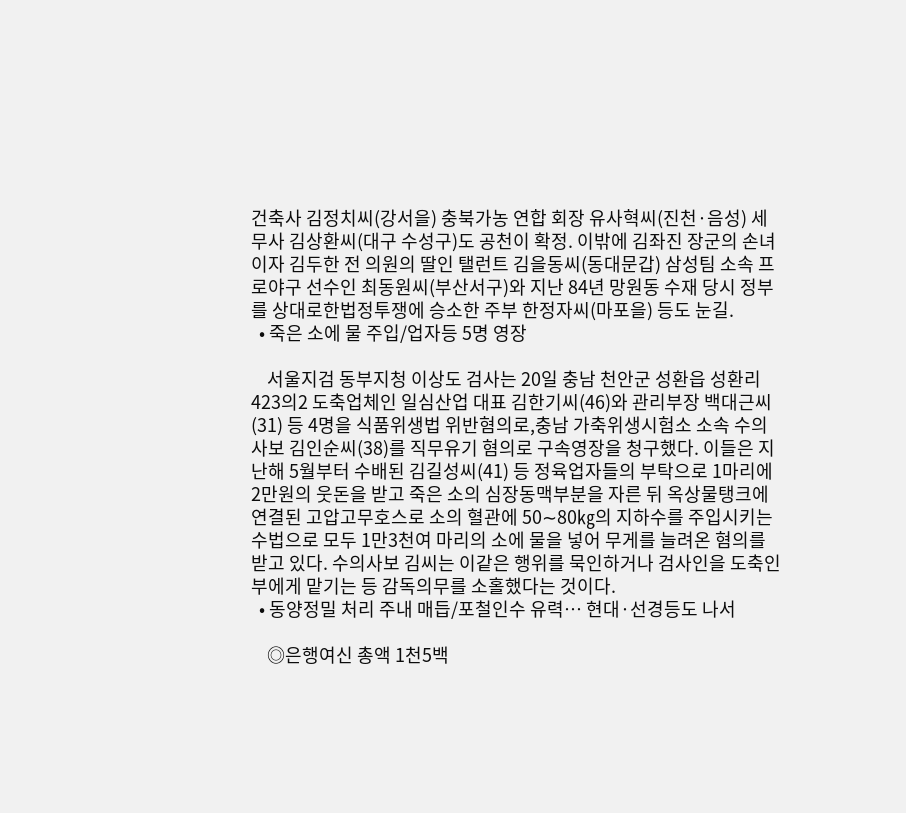건축사 김정치씨(강서을) 충북가농 연합 회장 유사혁씨(진천·음성) 세무사 김상환씨(대구 수성구)도 공천이 확정. 이밖에 김좌진 장군의 손녀이자 김두한 전 의원의 딸인 탤런트 김을동씨(동대문갑) 삼성팀 소속 프로야구 선수인 최동원씨(부산서구)와 지난 84년 망원동 수재 당시 정부를 상대로한법정투쟁에 승소한 주부 한정자씨(마포을) 등도 눈길.
  • 죽은 소에 물 주입/업자등 5명 영장

    서울지검 동부지청 이상도 검사는 20일 충남 천안군 성환읍 성환리 423의2 도축업체인 일심산업 대표 김한기씨(46)와 관리부장 백대근씨(31) 등 4명을 식품위생법 위반혐의로,충남 가축위생시험소 소속 수의사보 김인순씨(38)를 직무유기 혐의로 구속영장을 청구했다. 이들은 지난해 5월부터 수배된 김길성씨(41) 등 정육업자들의 부탁으로 1마리에 2만원의 웃돈을 받고 죽은 소의 심장동맥부분을 자른 뒤 옥상물탱크에 연결된 고압고무호스로 소의 혈관에 50∼80㎏의 지하수를 주입시키는 수법으로 모두 1만3천여 마리의 소에 물을 넣어 무게를 늘려온 혐의를 받고 있다. 수의사보 김씨는 이같은 행위를 묵인하거나 검사인을 도축인부에게 맡기는 등 감독의무를 소홀했다는 것이다.
  • 동양정밀 처리 주내 매듭/포철인수 유력… 현대·선경등도 나서

    ◎은행여신 총액 1천5백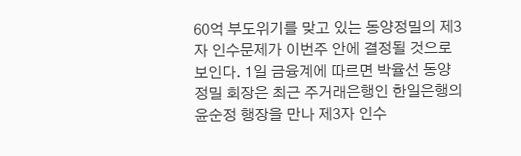60억 부도위기를 맞고 있는 동양정밀의 제3자 인수문제가 이번주 안에 결정될 것으로 보인다. 1일 금융계에 따르면 박율선 동양정밀 회장은 최근 주거래은행인 한일은행의 윤순정 행장을 만나 제3자 인수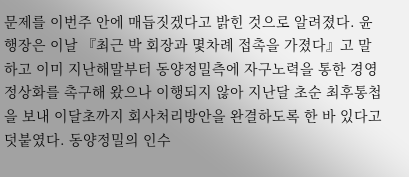문제를 이번주 안에 매듭짓겠다고 밝힌 것으로 알려졌다. 윤 행장은 이날 『최근 박 회장과 몇차례 접촉을 가졌다』고 말하고 이미 지난해말부터 동양정밀측에 자구노력을 통한 경영정상화를 촉구해 왔으나 이행되지 않아 지난달 초순 최후통첩을 보내 이달초까지 회사처리방안을 완결하도록 한 바 있다고 덧붙였다. 동양정밀의 인수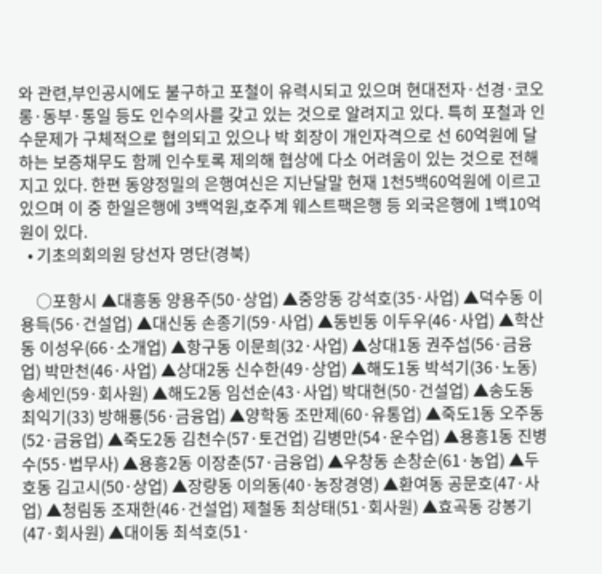와 관련,부인공시에도 불구하고 포철이 유력시되고 있으며 현대전자·선경·코오롱·동부·통일 등도 인수의사를 갖고 있는 것으로 알려지고 있다. 특히 포철과 인수문제가 구체적으로 협의되고 있으나 박 회장이 개인자격으로 선 60억원에 달하는 보증채무도 함께 인수토록 제의해 협상에 다소 어려움이 있는 것으로 전해지고 있다. 한편 동양정밀의 은행여신은 지난달말 현재 1천5백60억원에 이르고있으며 이 중 한일은행에 3백억원,호주계 웨스트팩은행 등 외국은행에 1백10억원이 있다.
  • 기초의회의원 당선자 명단(경북)

    ○포항시 ▲대흥동 양용주(50·상업) ▲중앙동 강석호(35·사업) ▲덕수동 이용득(56·건설업) ▲대신동 손종기(59·사업) ▲동빈동 이두우(46·사업) ▲학산동 이성우(66·소개업) ▲항구동 이문희(32·사업) ▲상대1동 권주섭(56·금융업) 박만천(46·사업) ▲상대2동 신수한(49·상업) ▲해도1동 박석기(36·노동) 송세인(59·회사원) ▲해도2동 임선순(43·사업) 박대현(50·건설업) ▲송도동 최익기(33) 방해룡(56·금융업) ▲양학동 조만제(60·유통업) ▲죽도1동 오주동(52·금융업) ▲죽도2동 김천수(57·토건업) 김병만(54·운수업) ▲용흥1동 진병수(55·법무사) ▲용흥2동 이장춘(57·금융업) ▲우창동 손창순(61·농업) ▲두호동 김고시(50·상업) ▲장량동 이의동(40·농장경영) ▲환여동 공문호(47·사업) ▲청림동 조재한(46·건설업) 제철동 최상태(51·회사원) ▲효곡동 강봉기(47·회사원) ▲대이동 최석호(51·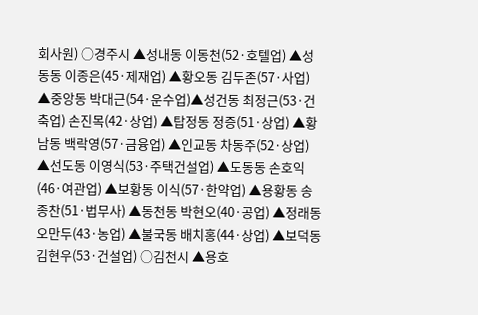회사원) ○경주시 ▲성내동 이동천(52·호텔업) ▲성동동 이종은(45·제재업) ▲황오동 김두존(57·사업) ▲중앙동 박대근(54·운수업)▲성건동 최정근(53·건축업) 손진목(42·상업) ▲탑정동 정증(51·상업) ▲황남동 백락영(57·금융업) ▲인교동 차동주(52·상업) ▲선도동 이영식(53·주택건설업) ▲도동동 손호익(46·여관업) ▲보황동 이식(57·한약업) ▲용황동 송종찬(51·법무사) ▲동천동 박현오(40·공업) ▲정래동 오만두(43·농업) ▲불국동 배치홍(44·상업) ▲보덕동 김현우(53·건설업) ○김천시 ▲용호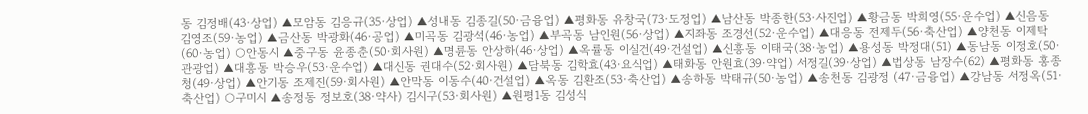동 김정배(43·상업) ▲모암동 김응규(35·상업) ▲성내동 김종길(50·금융업) ▲평화동 유창국(73·도정업) ▲남산동 박종한(53·사진업) ▲황금동 박희영(55·운수업) ▲신음동 김영조(59·농업) ▲금산동 박광화(46·공업) ▲미곡동 김광석(46·농업) ▲부곡동 남인원(56·상업) ▲지좌동 조경선(52·운수업) ▲대응동 전제두(56·축산업) ▲양천동 이제탁(60·농업) ○안동시 ▲중구동 윤종춘(50·회사원) ▲명륜동 안상하(46·상업) ▲옥률동 이실건(49·건설업) ▲신흥동 이태국(38·농업) ▲용성동 박정대(51) ▲동남동 이정호(50·관광업) ▲대흥동 박승우(53·운수업) ▲대신동 권대수(52·회사원) ▲담북동 김학효(43·요식업) ▲태화동 안원효(39·약업) 서정길(39·상업) ▲법상동 남장수(62) ▲평화동 홍종청(49·상업) ▲안기동 조제진(59·회사원) ▲안막동 이동수(40·건설업) ▲옥동 김환조(53·축산업) ▲송하동 박태규(50·농업) ▲송천동 김광정 (47·금융업) ▲강남동 서정옥(51·축산업) ○구미시 ▲송정동 정보호(38·약사) 김시구(53·회사원) ▲원평1동 김성식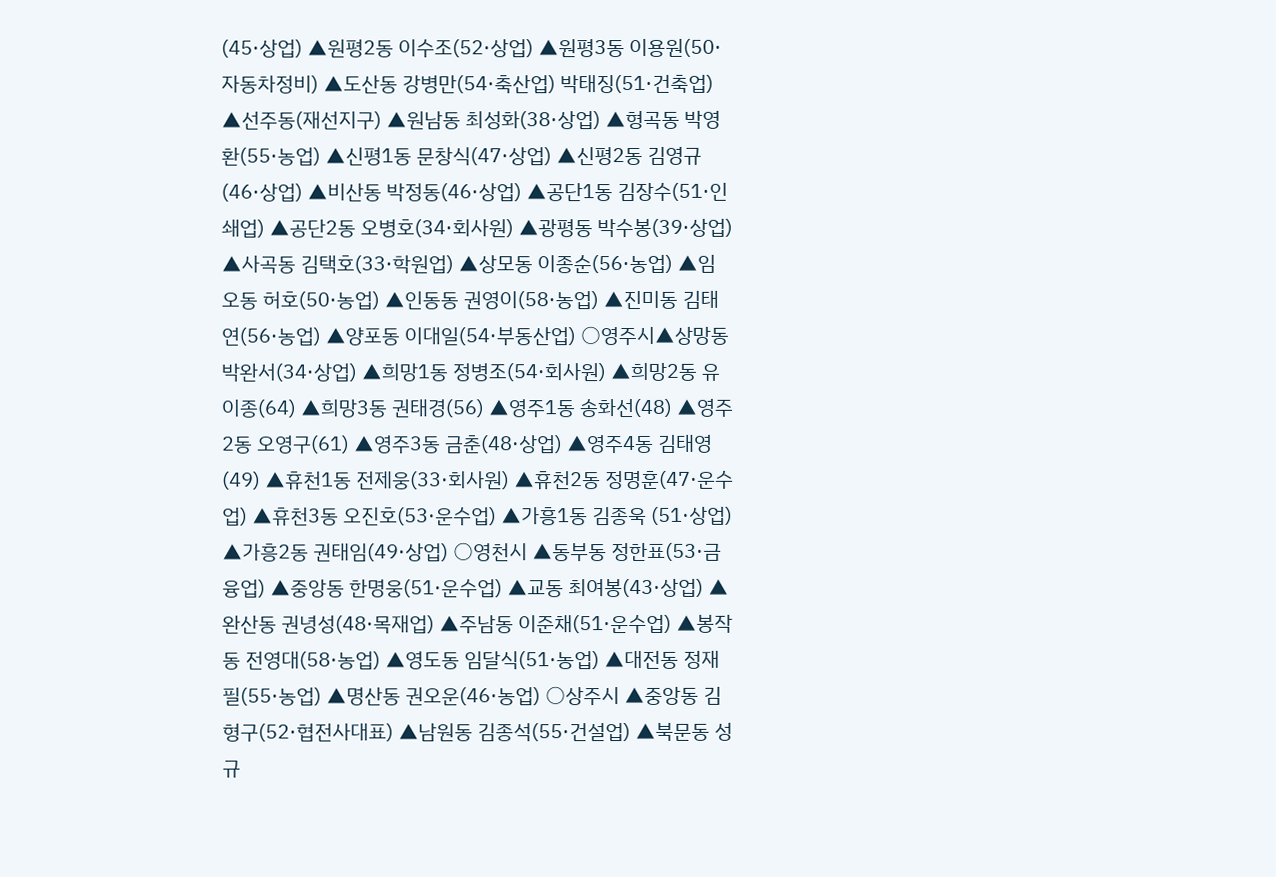(45·상업) ▲원평2동 이수조(52·상업) ▲원평3동 이용원(50·자동차정비) ▲도산동 강병만(54·축산업) 박태징(51·건축업) ▲선주동(재선지구) ▲원남동 최성화(38·상업) ▲형곡동 박영환(55·농업) ▲신평1동 문창식(47·상업) ▲신평2동 김영규(46·상업) ▲비산동 박정동(46·상업) ▲공단1동 김장수(51·인쇄업) ▲공단2동 오병호(34·회사원) ▲광평동 박수봉(39·상업) ▲사곡동 김택호(33·학원업) ▲상모동 이종순(56·농업) ▲임오동 허호(50·농업) ▲인동동 권영이(58·농업) ▲진미동 김태연(56·농업) ▲양포동 이대일(54·부동산업) ○영주시▲상망동 박완서(34·상업) ▲희망1동 정병조(54·회사원) ▲희망2동 유이종(64) ▲희망3동 권태경(56) ▲영주1동 송화선(48) ▲영주2동 오영구(61) ▲영주3동 금춘(48·상업) ▲영주4동 김태영(49) ▲휴천1동 전제웅(33·회사원) ▲휴천2동 정명훈(47·운수업) ▲휴천3동 오진호(53·운수업) ▲가흥1동 김종욱 (51·상업) ▲가흥2동 권태임(49·상업) ○영천시 ▲동부동 정한표(53·금융업) ▲중앙동 한명웅(51·운수업) ▲교동 최여봉(43·상업) ▲완산동 권녕성(48·목재업) ▲주남동 이준채(51·운수업) ▲봉작동 전영대(58·농업) ▲영도동 임달식(51·농업) ▲대전동 정재필(55·농업) ▲명산동 권오운(46·농업) ○상주시 ▲중앙동 김형구(52·협전사대표) ▲남원동 김종석(55·건설업) ▲북문동 성규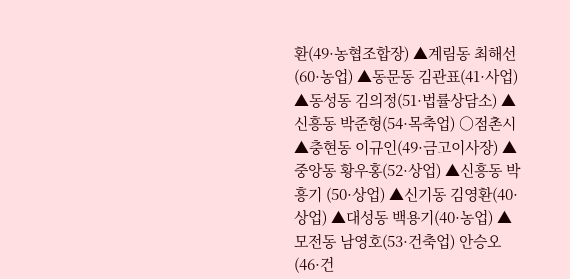환(49·농협조합장) ▲계림동 최해선(60·농업) ▲동문동 김관표(41·사업) ▲동성동 김의정(51·법률상담소) ▲신흥동 박준형(54·목축업) ○점촌시 ▲충현동 이규인(49·금고이사장) ▲중앙동 황우홍(52·상업) ▲신흥동 박흥기 (50·상업) ▲신기동 김영환(40·상업) ▲대성동 백용기(40·농업) ▲모전동 남영호(53·건축업) 안승오(46·건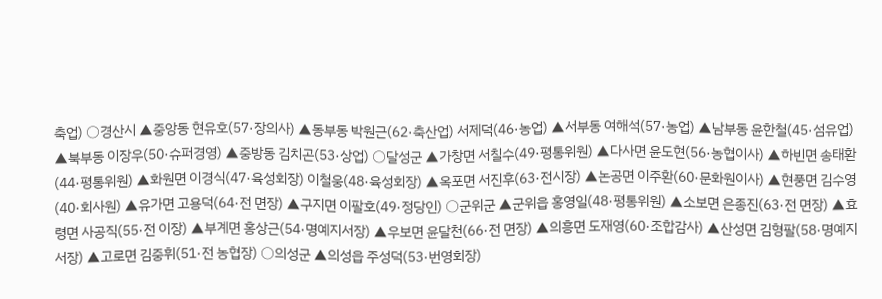축업) ○경산시 ▲중앙동 현유호(57·장의사) ▲동부동 박원근(62·축산업) 서제덕(46·농업) ▲서부동 여해석(57·농업) ▲남부동 윤한철(45·섬유업) ▲북부동 이장우(50·슈퍼경영) ▲중방동 김치곤(53·상업) ○달성군 ▲가창면 서칠수(49·평통위원) ▲다사면 윤도현(56·농협이사) ▲하빈면 송태환(44·평통위원) ▲화원면 이경식(47·육성회장) 이철웅(48·육성회장) ▲옥포면 서진후(63·전시장) ▲논공면 이주환(60·문화원이사) ▲현풍면 김수영(40·회사원) ▲유가면 고용덕(64·전 면장) ▲구지면 이팔호(49·정당인) ○군위군 ▲군위읍 홍영일(48·평통위원) ▲소보면 은종진(63·전 면장) ▲효령면 사공직(55·전 이장) ▲부계면 홍상근(54·명예지서장) ▲우보면 윤달천(66·전 면장) ▲의흥면 도재영(60·조합감사) ▲산성면 김형팔(58·명예지서장) ▲고로면 김중휘(51·전 농협장) ○의성군 ▲의성읍 주성덕(53·번영회장)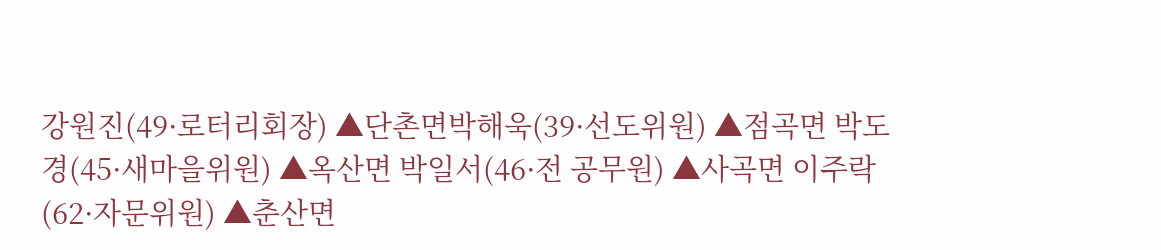강원진(49·로터리회장) ▲단촌면박해욱(39·선도위원) ▲점곡면 박도경(45·새마을위원) ▲옥산면 박일서(46·전 공무원) ▲사곡면 이주락(62·자문위원) ▲춘산면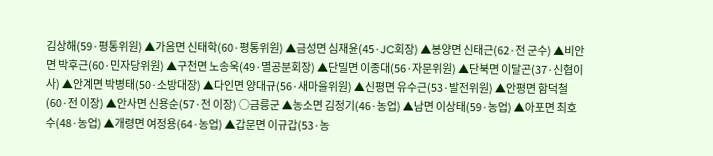김상해(59·평통위원) ▲가음면 신태학(60·평통위원) ▲금성면 심재윤(45·JC회장) ▲봉양면 신태근(62·전 군수) ▲비안면 박후근(60·민자당위원) ▲구천면 노송욱(49·멸공분회장) ▲단밀면 이종대(56·자문위원) ▲단북면 이달곤(37·신협이사) ▲안계면 박병태(50·소방대장) ▲다인면 양대규(56·새마을위원) ▲신평면 유수근(53·발전위원) ▲안평면 함덕철(60·전 이장) ▲안사면 신용순(57·전 이장) ○금릉군 ▲농소면 김정기(46·농업) ▲남면 이상태(59·농업) ▲아포면 최호수(48·농업) ▲개령면 여정용(64·농업) ▲갑문면 이규갑(53·농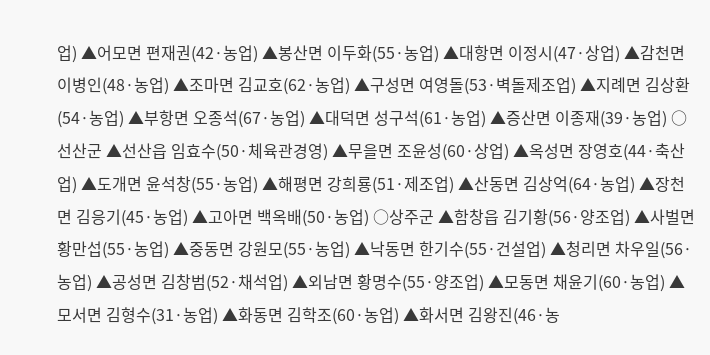업) ▲어모면 편재권(42·농업) ▲봉산면 이두화(55·농업) ▲대항면 이정시(47·상업) ▲감천면 이병인(48·농업) ▲조마면 김교호(62·농업) ▲구성면 여영돌(53·벽돌제조업) ▲지례면 김상환(54·농업) ▲부항면 오종석(67·농업) ▲대덕면 성구석(61·농업) ▲증산면 이종재(39·농업) ○선산군 ▲선산읍 임효수(50·체육관경영) ▲무을면 조윤성(60·상업) ▲옥성면 장영호(44·축산업) ▲도개면 윤석창(55·농업) ▲해평면 강희룡(51·제조업) ▲산동면 김상억(64·농업) ▲장천면 김응기(45·농업) ▲고아면 백옥배(50·농업) ○상주군 ▲함창읍 김기황(56·양조업) ▲사벌면 황만섭(55·농업) ▲중동면 강원모(55·농업) ▲낙동면 한기수(55·건설업) ▲청리면 차우일(56·농업) ▲공성면 김창범(52·채석업) ▲외남면 황명수(55·양조업) ▲모동면 채윤기(60·농업) ▲모서면 김형수(31·농업) ▲화동면 김학조(60·농업) ▲화서면 김왕진(46·농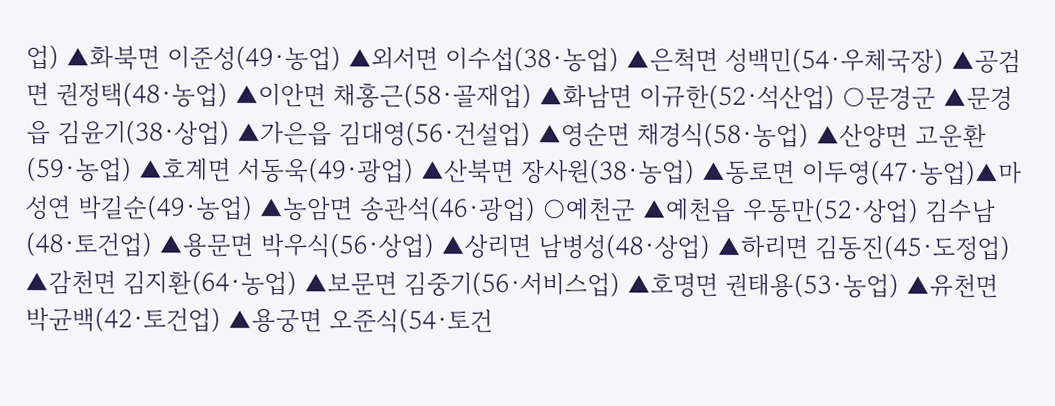업) ▲화북면 이준성(49·농업) ▲외서면 이수섭(38·농업) ▲은척면 성백민(54·우체국장) ▲공검면 권정택(48·농업) ▲이안면 채홍근(58·골재업) ▲화남면 이규한(52·석산업) ○문경군 ▲문경읍 김윤기(38·상업) ▲가은읍 김대영(56·건설업) ▲영순면 채경식(58·농업) ▲산양면 고운환(59·농업) ▲호계면 서동욱(49·광업) ▲산북면 장사원(38·농업) ▲동로면 이두영(47·농업)▲마성연 박길순(49·농업) ▲농암면 송관석(46·광업) ○예천군 ▲예천읍 우동만(52·상업) 김수남(48·토건업) ▲용문면 박우식(56·상업) ▲상리면 남병성(48·상업) ▲하리면 김동진(45·도정업) ▲감천면 김지환(64·농업) ▲보문면 김중기(56·서비스업) ▲호명면 권태용(53·농업) ▲유천면 박균백(42·토건업) ▲용궁면 오준식(54·토건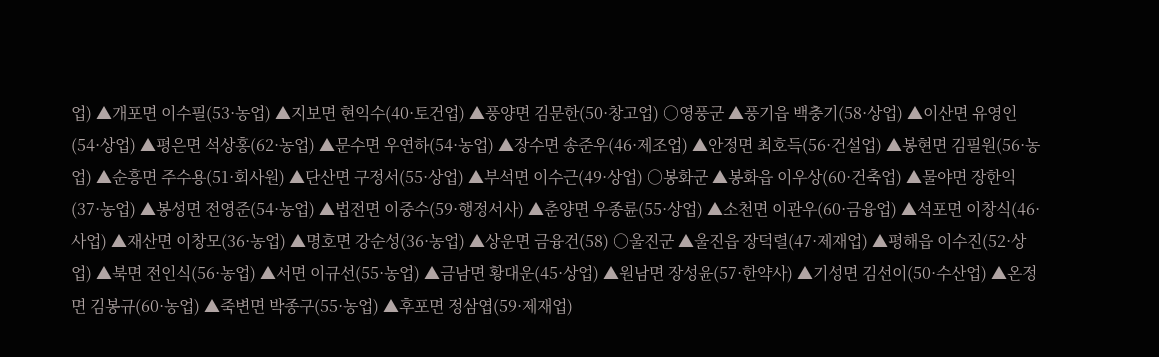업) ▲개포면 이수필(53·농업) ▲지보면 현익수(40·토건업) ▲풍양면 김문한(50·창고업) ○영풍군 ▲풍기읍 백충기(58·상업) ▲이산면 유영인(54·상업) ▲평은면 석상홍(62·농업) ▲문수면 우연하(54·농업) ▲장수면 송준우(46·제조업) ▲안정면 최호득(56·건설업) ▲봉현면 김필원(56·농업) ▲순흥면 주수용(51·회사원) ▲단산면 구정서(55·상업) ▲부석면 이수근(49·상업) ○봉화군 ▲봉화읍 이우상(60·건축업) ▲물야면 장한익(37·농업) ▲봉성면 전영준(54·농업) ▲법전면 이중수(59·행정서사) ▲춘양면 우종륜(55·상업) ▲소천면 이관우(60·금융업) ▲석포면 이창식(46·사업) ▲재산면 이창모(36·농업) ▲명호면 강순성(36·농업) ▲상운면 금융건(58) ○울진군 ▲울진읍 장덕렬(47·제재업) ▲평해읍 이수진(52·상업) ▲북면 전인식(56·농업) ▲서면 이규선(55·농업) ▲금남면 황대운(45·상업) ▲원남면 장성윤(57·한약사) ▲기성면 김선이(50·수산업) ▲온정면 김봉규(60·농업) ▲죽변면 박종구(55·농업) ▲후포면 정삼엽(59·제재업)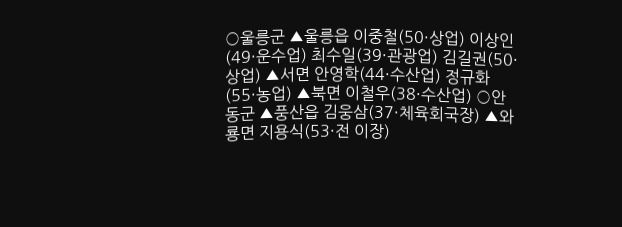○울릉군 ▲울릉읍 이중철(50·상업) 이상인(49·운수업) 최수일(39·관광업) 김길권(50·상업) ▲서면 안영학(44·수산업) 정규화(55·농업) ▲북면 이철우(38·수산업) ○안동군 ▲풍산읍 김웅삼(37·체육회국장) ▲와룡면 지용식(53·전 이장)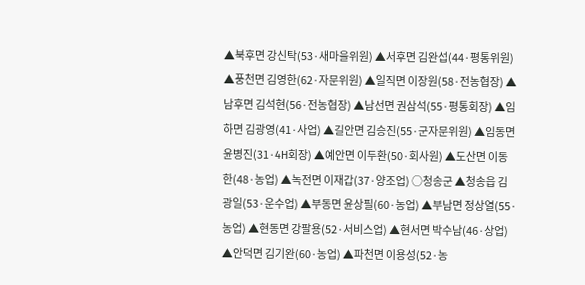▲북후면 강신탁(53·새마을위원) ▲서후면 김완섭(44·평통위원) ▲풍천면 김영한(62·자문위원) ▲일직면 이장원(58·전농협장) ▲남후면 김석현(56·전농협장) ▲남선면 권삼석(55·평통회장) ▲임하면 김광영(41·사업) ▲길안면 김승진(55·군자문위원) ▲임동면 윤병진(31·4H회장) ▲예안면 이두환(50·회사원) ▲도산면 이동한(48·농업) ▲녹전면 이재갑(37·양조업) ○청송군 ▲청송읍 김광일(53·운수업) ▲부동면 윤상필(60·농업) ▲부남면 정상열(55·농업) ▲현동면 강팔용(52·서비스업) ▲현서면 박수남(46·상업) ▲안덕면 김기완(60·농업) ▲파천면 이용성(52·농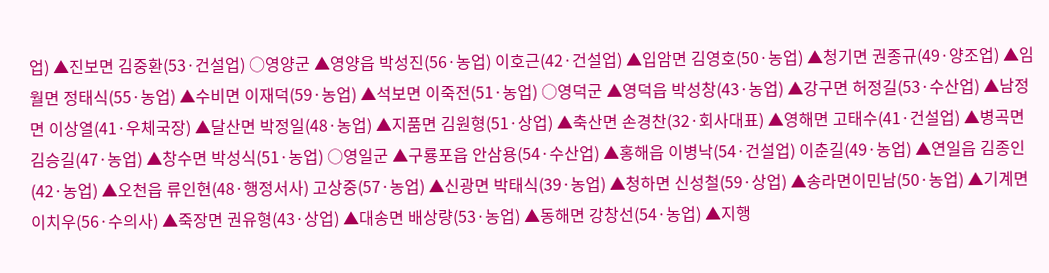업) ▲진보면 김중환(53·건설업) ○영양군 ▲영양읍 박성진(56·농업) 이호근(42·건설업) ▲입암면 김영호(50·농업) ▲청기면 권종규(49·양조업) ▲임월면 정태식(55·농업) ▲수비면 이재덕(59·농업) ▲석보면 이죽전(51·농업) ○영덕군 ▲영덕읍 박성창(43·농업) ▲강구면 허정길(53·수산업) ▲남정면 이상열(41·우체국장) ▲달산면 박정일(48·농업) ▲지품면 김원형(51·상업) ▲축산면 손경찬(32·회사대표) ▲영해면 고태수(41·건설업) ▲병곡면 김승길(47·농업) ▲창수면 박성식(51·농업) ○영일군 ▲구룡포읍 안삼용(54·수산업) ▲홍해읍 이병낙(54·건설업) 이춘길(49·농업) ▲연일읍 김종인(42·농업) ▲오천읍 류인현(48·행정서사) 고상중(57·농업) ▲신광면 박태식(39·농업) ▲청하면 신성철(59·상업) ▲송라면이민남(50·농업) ▲기계면 이치우(56·수의사) ▲죽장면 권유형(43·상업) ▲대송면 배상량(53·농업) ▲동해면 강창선(54·농업) ▲지행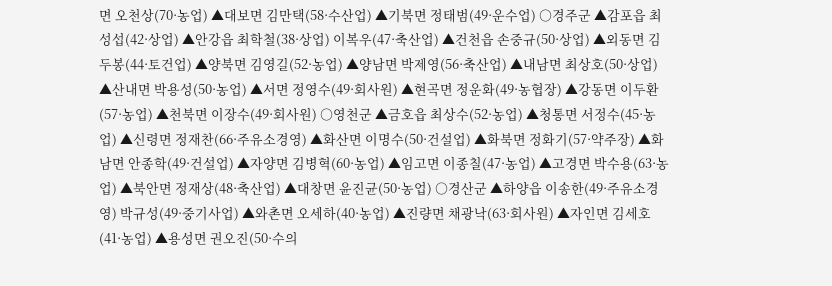면 오천상(70·농업) ▲대보면 김만택(58·수산업) ▲기북면 정태범(49·운수업) ○경주군 ▲감포읍 최성섭(42·상업) ▲안강읍 최학철(38·상업) 이복우(47·축산업) ▲건천읍 손중규(50·상업) ▲외동면 김두봉(44·토건업) ▲양북면 김영길(52·농업) ▲양남면 박제영(56·축산업) ▲내남면 최상호(50·상업) ▲산내면 박용성(50·농업) ▲서면 정영수(49·회사원) ▲현곡면 정운화(49·농협장) ▲강동면 이두환(57·농업) ▲천북면 이장수(49·회사원) ○영천군 ▲금호읍 최상수(52·농업) ▲청통면 서정수(45·농업) ▲신령면 정재찬(66·주유소경영) ▲화산면 이명수(50·건설업) ▲화북면 정화기(57·약주장) ▲화남면 안종학(49·건설업) ▲자양면 김병혁(60·농업) ▲임고면 이종칠(47·농업) ▲고경면 박수용(63·농업) ▲북안면 정재상(48·축산업) ▲대창면 윤진균(50·농업) ○경산군 ▲하양읍 이송한(49·주유소경영) 박규성(49·중기사업) ▲와촌면 오세하(40·농업) ▲진량면 채광낙(63·회사원) ▲자인면 김세호(41·농업) ▲용성면 권오진(50·수의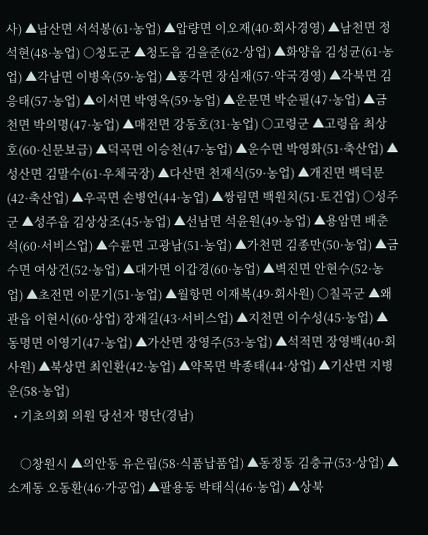사) ▲남산면 서석봉(61·농업) ▲압량면 이오재(40·회사경영) ▲남천면 정석현(48·농업) ○청도군 ▲청도읍 김을준(62·상업) ▲화양읍 김성균(61·농업) ▲각남면 이병옥(59·농업) ▲풍각면 장심재(57·약국경영) ▲각북면 김응태(57·농업) ▲이서면 박영옥(59·농업) ▲운문면 박순필(47·농업) ▲금천면 박의명(47·농업) ▲매전면 강동호(31·농업) ○고령군 ▲고령읍 최상호(60·신문보급) ▲덕곡면 이승천(47·농업) ▲운수면 박영화(51·축산업) ▲성산면 김말수(61·우체국장) ▲다산면 천재식(59·농업) ▲개진면 백덕문(42·축산업) ▲우곡면 손병언(44·농업) ▲쌍림면 백원치(51·토건업) ○성주군 ▲성주읍 김상상조(45·농업) ▲선남면 석윤원(49·농업) ▲용암면 배춘석(60·서비스업) ▲수륜면 고광남(51·농업) ▲가천면 김종만(50·농업) ▲금수면 여상건(52·농업) ▲대가면 이갑경(60·농업) ▲벽진면 안현수(52·농업) ▲초전면 이문기(51·농업) ▲월항면 이재복(49·회사원) ○칠곡군 ▲왜관읍 이현시(60·상업) 장재길(43·서비스업) ▲지천면 이수성(45·농업) ▲동명면 이영기(47·농업) ▲가산면 장영주(53·농업) ▲석적면 장영백(40·회사원) ▲북상면 최인환(42·농업) ▲약목면 박종태(44·상업) ▲기산면 지병운(58·농업)
  • 기초의회 의원 당선자 명단(경남)

    ○창원시 ▲의안동 유은립(58·식품납품업) ▲동정동 김충규(53·상업) ▲소계동 오동환(46·가공업) ▲팔용동 박태식(46·농업) ▲상북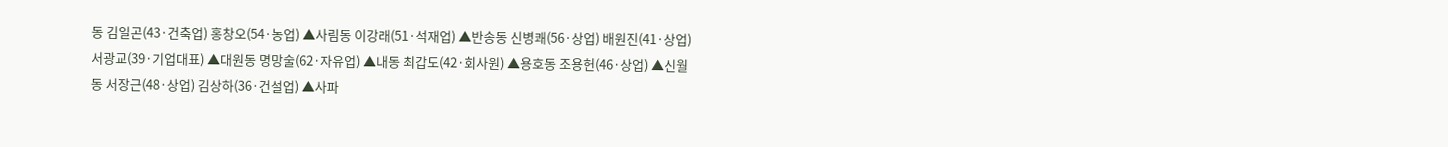동 김일곤(43·건축업) 홍창오(54·농업) ▲사림동 이강래(51·석재업) ▲반송동 신병쾌(56·상업) 배원진(41·상업) 서광교(39·기업대표) ▲대원동 명망술(62·자유업) ▲내동 최갑도(42·회사원) ▲용호동 조용헌(46·상업) ▲신월동 서장근(48·상업) 김상하(36·건설업) ▲사파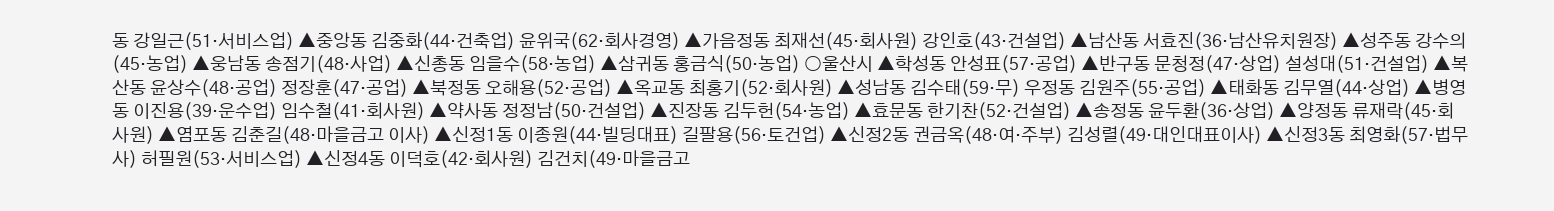동 강일근(51·서비스업) ▲중앙동 김중화(44·건축업) 윤위국(62·회사경영) ▲가음정동 최재선(45·회사원) 강인호(43·건설업) ▲남산동 서효진(36·남산유치원장) ▲성주동 강수의(45·농업) ▲웅남동 송점기(48·사업) ▲신총동 임을수(58·농업) ▲삼귀동 홍금식(50·농업) ○울산시 ▲학성동 안성표(57·공업) ▲반구동 문청정(47·상업) 설성대(51·건설업) ▲복산동 윤상수(48·공업) 정장훈(47·공업) ▲북정동 오해용(52·공업) ▲옥교동 최홍기(52·회사원) ▲성남동 김수태(59·무) 우정동 김원주(55·공업) ▲태화동 김무열(44·상업) ▲병영동 이진용(39·운수업) 임수철(41·회사원) ▲약사동 정정남(50·건설업) ▲진장동 김두헌(54·농업) ▲효문동 한기찬(52·건설업) ▲송정동 윤두환(36·상업) ▲양정동 류재락(45·회사원) ▲염포동 김춘길(48·마을금고 이사) ▲신정1동 이종원(44·빌딩대표) 길팔용(56·토건업) ▲신정2동 권금옥(48·여·주부) 김성렬(49·대인대표이사) ▲신정3동 최영화(57·법무사) 허필원(53·서비스업) ▲신정4동 이덕호(42·회사원) 김건치(49·마을금고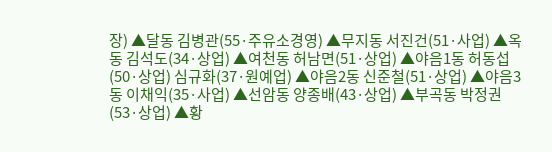장) ▲달동 김병관(55·주유소경영) ▲무지동 서진건(51·사업) ▲옥동 김석도(34·상업) ▲여천동 허남면(51·상업) ▲야음1동 허동섭(50·상업) 심규화(37·원예업) ▲야음2동 신준철(51·상업) ▲야음3동 이채익(35·사업) ▲선암동 양종배(43·상업) ▲부곡동 박정권(53·상업) ▲황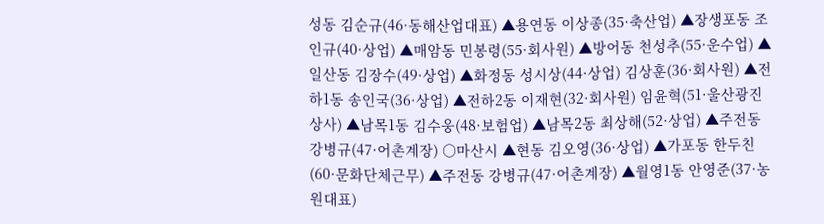성동 김순규(46·동해산업대표) ▲용연동 이상종(35·축산업) ▲장생포동 조인규(40·상업) ▲매암동 민봉령(55·회사원) ▲방어동 천성추(55·운수업) ▲일산동 김장수(49·상업) ▲화정동 성시상(44·상업) 김상훈(36·회사원) ▲전하1동 송인국(36·상업) ▲전하2동 이재현(32·회사원) 임윤혁(51·울산광진상사) ▲남목1동 김수웅(48·보험업) ▲남목2동 최상해(52·상업) ▲주전동 강병규(47·어촌계장) ○마산시 ▲현동 김오영(36·상업) ▲가포동 한두친(60·문화단체근무) ▲주전동 강병규(47·어촌계장) ▲월영1동 안영준(37·농원대표)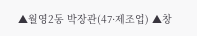▲월영2동 박장관(47·제조업) ▲창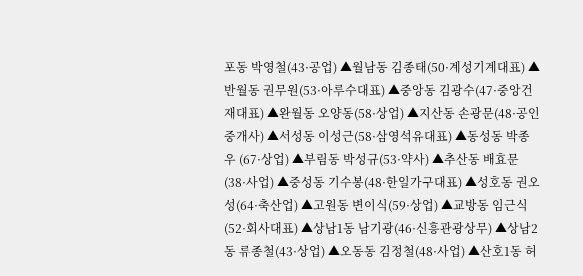포동 박영철(43·공업) ▲월남동 김종태(50·계성기계대표) ▲반월동 권무원(53·아루수대표) ▲중앙동 김광수(47·중앙건재대표) ▲완월동 오양동(58·상업) ▲지산동 손광문(48·공인중개사) ▲서성동 이성근(58·삼영석유대표) ▲동성동 박종우 (67·상업) ▲부림동 박성규(53·약사) ▲추산동 배효문(38·사업) ▲중성동 기수봉(48·한일가구대표) ▲성호동 권오성(64·축산업) ▲고원동 변이식(59·상업) ▲교방동 임근식(52·회사대표) ▲상남1동 남기광(46·신흥관광상무) ▲상남2동 류종철(43·상업) ▲오동동 김정철(48·사업) ▲산호1동 허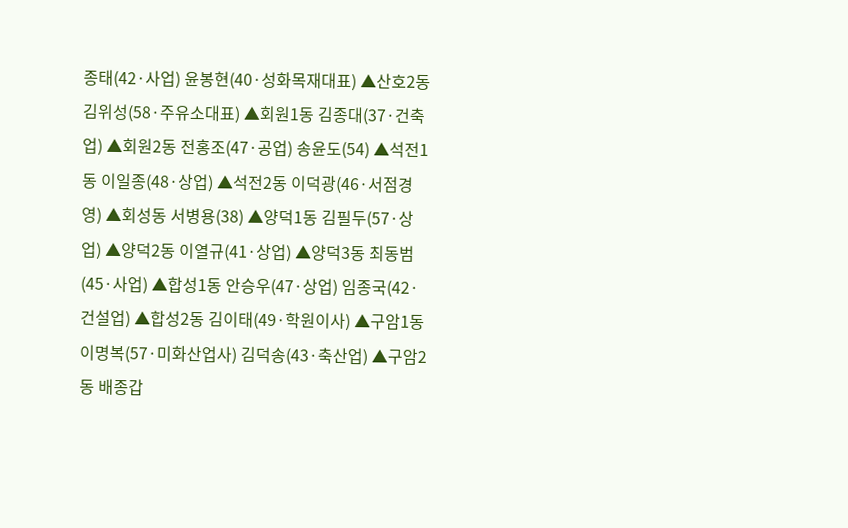종태(42·사업) 윤봉현(40·성화목재대표) ▲산호2동 김위성(58·주유소대표) ▲회원1동 김종대(37·건축업) ▲회원2동 전홍조(47·공업) 송윤도(54) ▲석전1동 이일종(48·상업) ▲석전2동 이덕광(46·서점경영) ▲회성동 서병용(38) ▲양덕1동 김필두(57·상업) ▲양덕2동 이열규(41·상업) ▲양덕3동 최동범(45·사업) ▲합성1동 안승우(47·상업) 임종국(42·건설업) ▲합성2동 김이태(49·학원이사) ▲구암1동 이명복(57·미화산업사) 김덕송(43·축산업) ▲구암2동 배종갑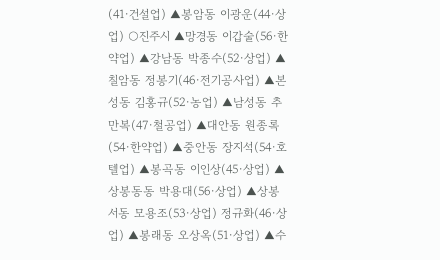(41·건설업) ▲봉암동 이광운(44·상업) ○진주시 ▲망경동 이갑술(56·한약업) ▲강남동 박종수(52·상업) ▲칠암동 정봉기(46·전기공사업) ▲본성동 김홍규(52·농업) ▲남성동 추만복(47·철공업) ▲대안동 원종록(54·한약업) ▲중안동 장지석(54·호텔업) ▲봉곡동 이인상(45·상업) ▲상봉동동 박용대(56·상업) ▲상봉서동 모용조(53·상업) 정규화(46·상업) ▲봉래동 오상옥(51·상업) ▲수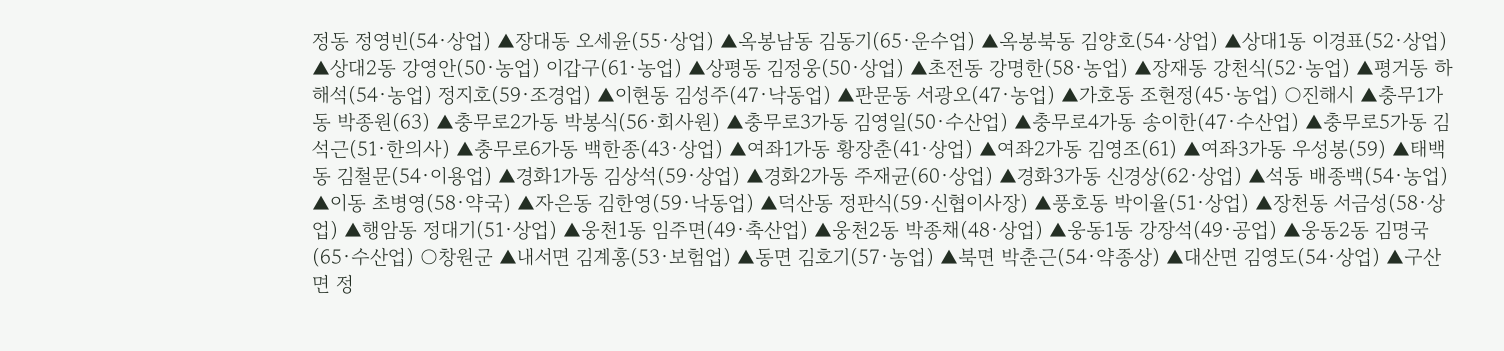정동 정영빈(54·상업) ▲장대동 오세윤(55·상업) ▲옥봉남동 김동기(65·운수업) ▲옥봉북동 김양호(54·상업) ▲상대1동 이경표(52·상업) ▲상대2동 강영안(50·농업) 이갑구(61·농업) ▲상평동 김정웅(50·상업) ▲초전동 강명한(58·농업) ▲장재동 강천식(52·농업) ▲평거동 하해석(54·농업) 정지호(59·조경업) ▲이현동 김성주(47·낙동업) ▲판문동 서광오(47·농업) ▲가호동 조현정(45·농업) ○진해시 ▲충무1가동 박종원(63) ▲충무로2가동 박봉식(56·회사원) ▲충무로3가동 김영일(50·수산업) ▲충무로4가동 송이한(47·수산업) ▲충무로5가동 김석근(51·한의사) ▲충무로6가동 백한종(43·상업) ▲여좌1가동 황장춘(41·상업) ▲여좌2가동 김영조(61) ▲여좌3가동 우성봉(59) ▲태백동 김철문(54·이용업) ▲경화1가동 김상석(59·상업) ▲경화2가동 주재균(60·상업) ▲경화3가동 신경상(62·상업) ▲석동 배종백(54·농업) ▲이동 초병영(58·약국) ▲자은동 김한영(59·낙동업) ▲덕산동 정판식(59·신협이사장) ▲풍호동 박이율(51·상업) ▲장천동 서금성(58·상업) ▲행암동 정대기(51·상업) ▲웅천1동 임주면(49·축산업) ▲웅천2동 박종채(48·상업) ▲웅동1동 강장석(49·공업) ▲웅동2동 김명국(65·수산업) ○창원군 ▲내서면 김계홍(53·보험업) ▲동면 김호기(57·농업) ▲북면 박춘근(54·약종상) ▲대산면 김영도(54·상업) ▲구산면 정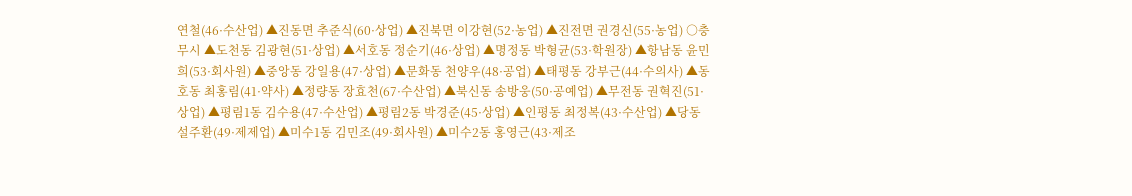연철(46·수산업) ▲진동면 추준식(60·상업) ▲진북면 이강현(52·농업) ▲진전면 권경신(55·농업) ○충무시 ▲도천동 김광현(51·상업) ▲서호동 정순기(46·상업) ▲명정동 박형균(53·학원장) ▲항남동 윤민희(53·회사원) ▲중앙동 강일용(47·상업) ▲문화동 천양우(48·공업) ▲태평동 강부근(44·수의사) ▲동호동 최홍림(41·약사) ▲정량동 장효천(67·수산업) ▲북신동 송방웅(50·공예업) ▲무전동 권혁진(51·상업) ▲평림1동 김수용(47·수산업) ▲평림2동 박경준(45·상업) ▲인평동 최정복(43·수산업) ▲당동 설주환(49·제제업) ▲미수1동 김민조(49·회사원) ▲미수2동 홍영근(43·제조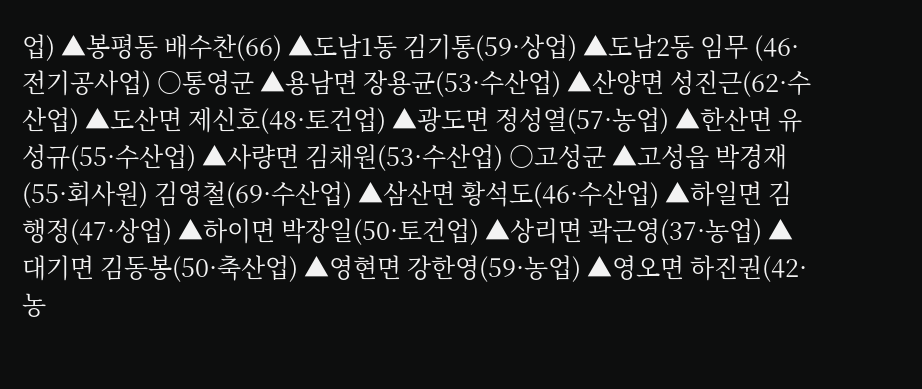업) ▲봉평동 배수찬(66) ▲도남1동 김기통(59·상업) ▲도남2동 임무 (46·전기공사업) ○통영군 ▲용남면 장용균(53·수산업) ▲산양면 성진근(62·수산업) ▲도산면 제신호(48·토건업) ▲광도면 정성열(57·농업) ▲한산면 유성규(55·수산업) ▲사량면 김채원(53·수산업) ○고성군 ▲고성읍 박경재(55·회사원) 김영철(69·수산업) ▲삼산면 황석도(46·수산업) ▲하일면 김행정(47·상업) ▲하이면 박장일(50·토건업) ▲상리면 곽근영(37·농업) ▲대기면 김동봉(50·축산업) ▲영현면 강한영(59·농업) ▲영오면 하진권(42·농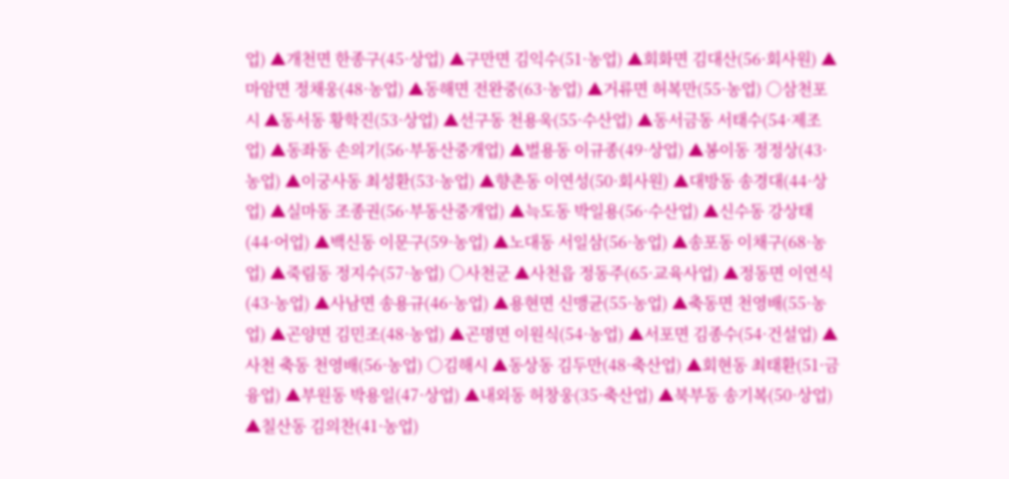업) ▲개천면 한종구(45·상업) ▲구만면 김익수(51·농업) ▲회화면 김대산(56·회사원) ▲마암면 정채웅(48·농업) ▲동해면 전완중(63·농업) ▲거류면 허복만(55·농업) ○삼천포시 ▲동서동 황학진(53·상업) ▲선구동 천용욱(55·수산업) ▲동서금동 서태수(54·제조업) ▲동좌동 손의기(56·부동산중개업) ▲벌용동 이규종(49·상업) ▲봉이동 정정상(43·농업) ▲이궁사동 최성환(53·농업) ▲향촌동 이연성(50·회사원) ▲대방동 송경대(44·상업) ▲실마동 조종권(56·부동산중개업) ▲늑도동 박일용(56·수산업) ▲신수동 강상태(44·어업) ▲백신동 이문구(59·농업) ▲노대동 서일삼(56·농업) ▲송포동 이채구(68·농업) ▲죽림동 정지수(57·농업) ○사천군 ▲사천읍 정동주(65·교육사업) ▲정동면 이연식(43·농업) ▲사남면 송용규(46·농업) ▲용현면 신맹균(55·농업) ▲축동면 천영배(55·농업) ▲곤양면 김민조(48·농업) ▲곤명면 이원식(54·농업) ▲서포면 김종수(54·건설업) ▲사천 축동 천영배(56·농업) ○김해시 ▲동상동 김두만(48·축산업) ▲회현동 최태환(51·금융업) ▲부원동 박용일(47·상업) ▲내외동 허창웅(35·축산업) ▲북부동 송기복(50·상업) ▲칠산동 김의찬(41·농업)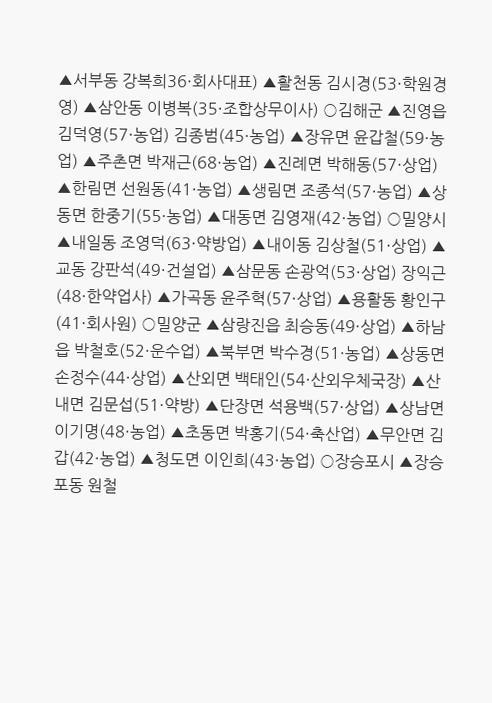▲서부동 강복희36·회사대표) ▲활천동 김시경(53·학원경영) ▲삼안동 이병복(35·조합상무이사) ○김해군 ▲진영읍 김덕영(57·농업) 김종범(45·농업) ▲장유면 윤갑철(59·농업) ▲주촌면 박재근(68·농업) ▲진례면 박해동(57·상업) ▲한림면 선원동(41·농업) ▲생림면 조종석(57·농업) ▲상동면 한중기(55·농업) ▲대동면 김영재(42·농업) ○밀양시 ▲내일동 조영덕(63·약방업) ▲내이동 김상철(51·상업) ▲교동 강판석(49·건설업) ▲삼문동 손광억(53·상업) 장익근(48·한약업사) ▲가곡동 윤주혁(57·상업) ▲용활동 황인구(41·회사원) ○밀양군 ▲삼랑진읍 최승동(49·상업) ▲하남읍 박철호(52·운수업) ▲북부면 박수경(51·농업) ▲상동면 손정수(44·상업) ▲산외면 백태인(54·산외우체국장) ▲산내면 김문섭(51·약방) ▲단장면 석용백(57·상업) ▲상남면 이기명(48·농업) ▲초동면 박홍기(54·축산업) ▲무안면 김갑(42·농업) ▲청도면 이인희(43·농업) ○장승포시 ▲장승포동 원철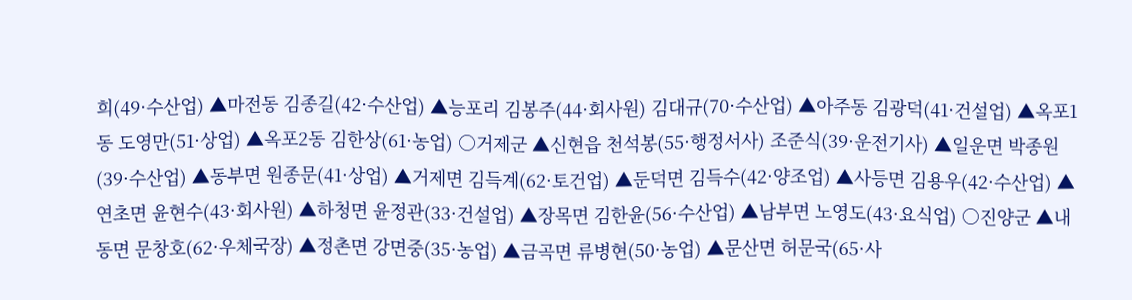희(49·수산업) ▲마전동 김종길(42·수산업) ▲능포리 김봉주(44·회사원) 김대규(70·수산업) ▲아주동 김광덕(41·건설업) ▲옥포1동 도영만(51·상업) ▲옥포2동 김한상(61·농업) ○거제군 ▲신현읍 천석봉(55·행정서사) 조준식(39·운전기사) ▲일운면 박종원(39·수산업) ▲동부면 원종문(41·상업) ▲거제면 김득계(62·토건업) ▲둔덕면 김득수(42·양조업) ▲사등면 김용우(42·수산업) ▲연초면 윤현수(43·회사원) ▲하청면 윤정관(33·건설업) ▲장목면 김한윤(56·수산업) ▲남부면 노영도(43·요식업) ○진양군 ▲내동면 문창호(62·우체국장) ▲정촌면 강면중(35·농업) ▲금곡면 류병현(50·농업) ▲문산면 허문국(65·사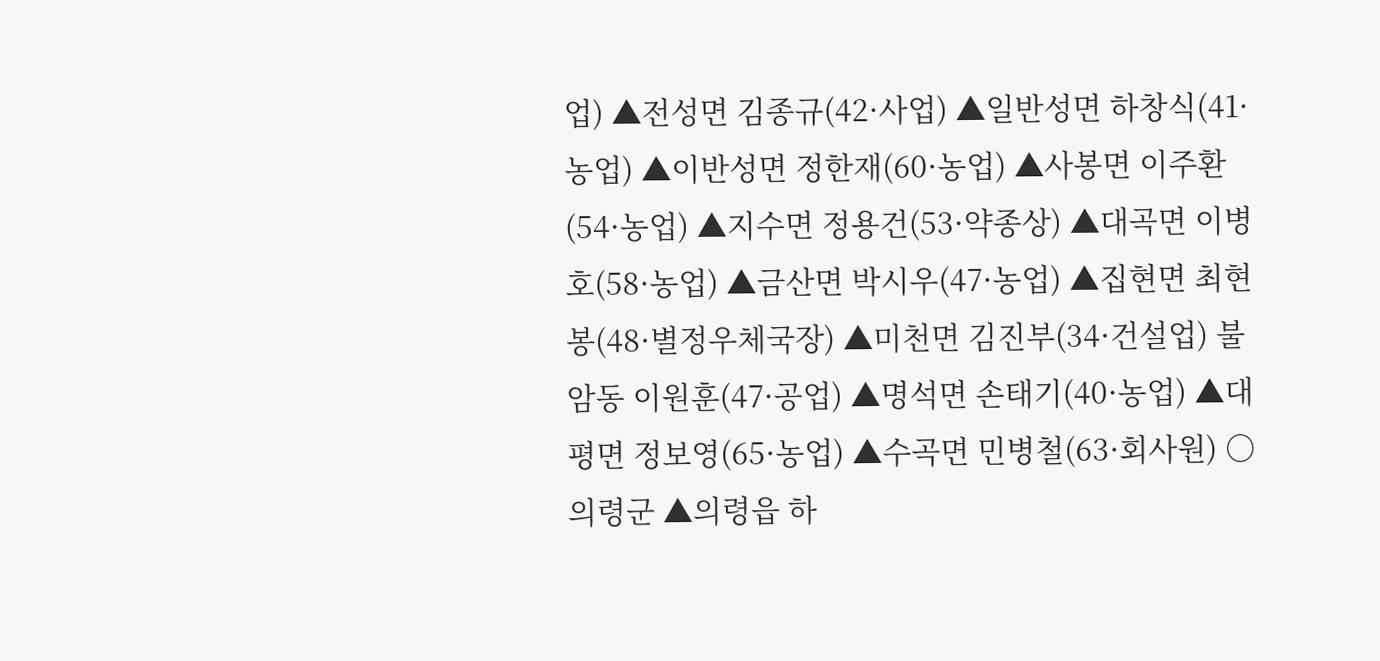업) ▲전성면 김종규(42·사업) ▲일반성면 하창식(41·농업) ▲이반성면 정한재(60·농업) ▲사봉면 이주환(54·농업) ▲지수면 정용건(53·약종상) ▲대곡면 이병호(58·농업) ▲금산면 박시우(47·농업) ▲집현면 최현봉(48·별정우체국장) ▲미천면 김진부(34·건설업) 불암동 이원훈(47·공업) ▲명석면 손태기(40·농업) ▲대평면 정보영(65·농업) ▲수곡면 민병철(63·회사원) ○의령군 ▲의령읍 하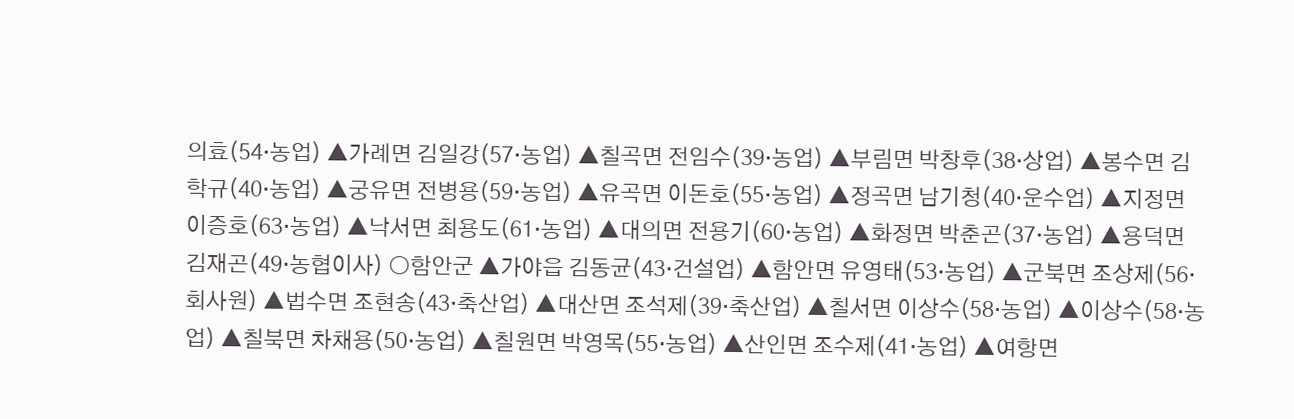의효(54·농업) ▲가례면 김일강(57·농업) ▲칠곡면 전임수(39·농업) ▲부림면 박창후(38·상업) ▲봉수면 김학규(40·농업) ▲궁유면 전병용(59·농업) ▲유곡면 이돈호(55·농업) ▲정곡면 남기청(40·운수업) ▲지정면 이증호(63·농업) ▲낙서면 최용도(61·농업) ▲대의면 전용기(60·농업) ▲화정면 박춘곤(37·농업) ▲용덕면 김재곤(49·농협이사) ○함안군 ▲가야읍 김동균(43·건설업) ▲함안면 유영태(53·농업) ▲군북면 조상제(56·회사원) ▲법수면 조현송(43·축산업) ▲대산면 조석제(39·축산업) ▲칠서면 이상수(58·농업) ▲이상수(58·농업) ▲칠북면 차채용(50·농업) ▲칠원면 박영목(55·농업) ▲산인면 조수제(41·농업) ▲여항면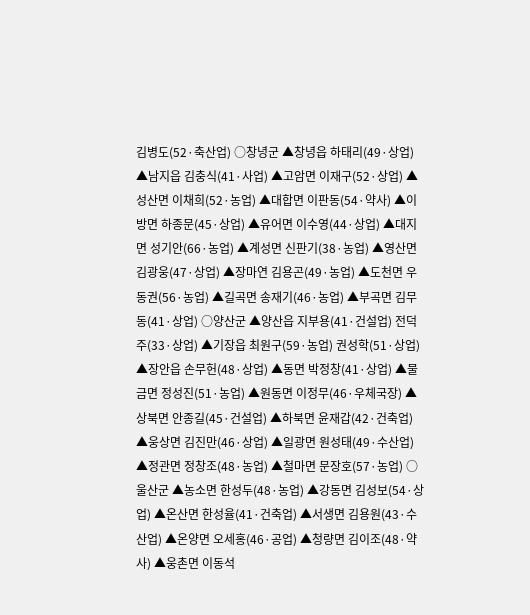김병도(52·축산업) ○창녕군 ▲창녕읍 하태리(49·상업) ▲남지읍 김충식(41·사업) ▲고암면 이재구(52·상업) ▲성산면 이채희(52·농업) ▲대합면 이판동(54·약사) ▲이방면 하종문(45·상업) ▲유어면 이수영(44·상업) ▲대지면 성기안(66·농업) ▲계성면 신판기(38·농업) ▲영산면 김광웅(47·상업) ▲장마연 김용곤(49·농업) ▲도천면 우동권(56·농업) ▲길곡면 송재기(46·농업) ▲부곡면 김무동(41·상업) ○양산군 ▲양산읍 지부용(41·건설업) 전덕주(33·상업) ▲기장읍 최원구(59·농업) 권성학(51·상업) ▲장안읍 손무헌(48·상업) ▲동면 박정창(41·상업) ▲물금면 정성진(51·농업) ▲원동면 이정무(46·우체국장) ▲상북면 안종길(45·건설업) ▲하북면 윤재갑(42·건축업) ▲웅상면 김진만(46·상업) ▲일광면 원성태(49·수산업) ▲정관면 정창조(48·농업) ▲철마면 문장호(57·농업) ○울산군 ▲농소면 한성두(48·농업) ▲강동면 김성보(54·상업) ▲온산면 한성율(41·건축업) ▲서생면 김용원(43·수산업) ▲온양면 오세홍(46·공업) ▲청량면 김이조(48·약사) ▲웅촌면 이동석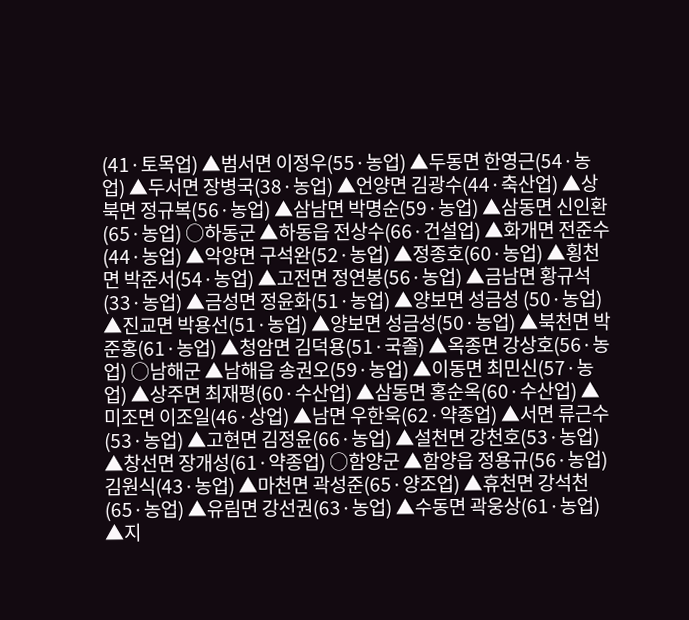(41·토목업) ▲범서면 이정우(55·농업) ▲두동면 한영근(54·농업) ▲두서면 장병국(38·농업) ▲언양면 김광수(44·축산업) ▲상북면 정규복(56·농업) ▲삼남면 박명순(59·농업) ▲삼동면 신인환(65·농업) ○하동군 ▲하동읍 전상수(66·건설업) ▲화개면 전준수(44·농업) ▲악양면 구석완(52·농업) ▲정종호(60·농업) ▲횡천면 박준서(54·농업) ▲고전면 정연봉(56·농업) ▲금남면 황규석(33·농업) ▲금성면 정윤화(51·농업) ▲양보면 성금성 (50·농업) ▲진교면 박용선(51·농업) ▲양보면 성금성(50·농업) ▲북천면 박준홍(61·농업) ▲청암면 김덕용(51·국졸) ▲옥종면 강상호(56·농업) ○남해군 ▲남해읍 송권오(59·농업) ▲이동면 최민신(57·농업) ▲상주면 최재평(60·수산업) ▲삼동면 홍순옥(60·수산업) ▲미조면 이조일(46·상업) ▲남면 우한욱(62·약종업) ▲서면 류근수(53·농업) ▲고현면 김정윤(66·농업) ▲설천면 강천호(53·농업) ▲창선면 장개성(61·약종업) ○함양군 ▲함양읍 정용규(56·농업) 김원식(43·농업) ▲마천면 곽성준(65·양조업) ▲휴천면 강석천(65·농업) ▲유림면 강선권(63·농업) ▲수동면 곽웅상(61·농업) ▲지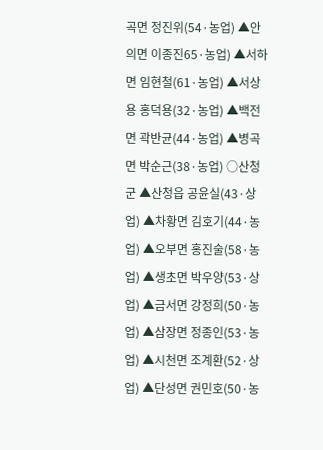곡면 정진위(54·농업) ▲안의면 이종진65·농업) ▲서하면 임현철(61·농업) ▲서상용 홍덕용(32·농업) ▲백전면 곽반균(44·농업) ▲병곡면 박순근(38·농업) ○산청군 ▲산청읍 공윤실(43·상업) ▲차황면 김호기(44·농업) ▲오부면 홍진술(58·농업) ▲생초면 박우양(53·상업) ▲금서면 강정희(50·농업) ▲삼장면 정종인(53·농업) ▲시천면 조계환(52·상업) ▲단성면 권민호(50·농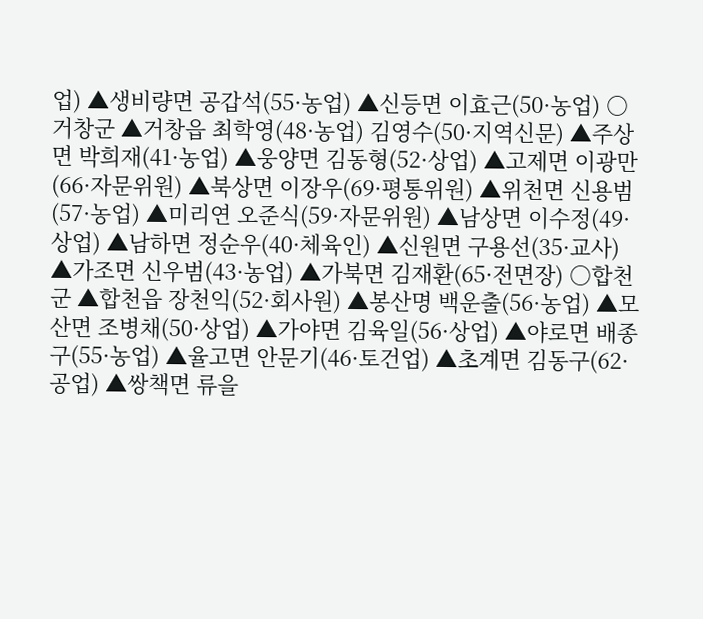업) ▲생비량면 공갑석(55·농업) ▲신등면 이효근(50·농업) ○거창군 ▲거창읍 최학영(48·농업) 김영수(50·지역신문) ▲주상면 박희재(41·농업) ▲웅양면 김동형(52·상업) ▲고제면 이광만(66·자문위원) ▲북상면 이장우(69·평통위원) ▲위천면 신용범(57·농업) ▲미리연 오준식(59·자문위원) ▲남상면 이수정(49·상업) ▲남하면 정순우(40·체육인) ▲신원면 구용선(35·교사) ▲가조면 신우범(43·농업) ▲가북면 김재환(65·전면장) ○합천군 ▲합천읍 장천익(52·회사원) ▲봉산명 백운출(56·농업) ▲모산면 조병채(50·상업) ▲가야면 김육일(56·상업) ▲야로면 배종구(55·농업) ▲율고면 안문기(46·토건업) ▲초계면 김동구(62·공업) ▲쌍책면 류을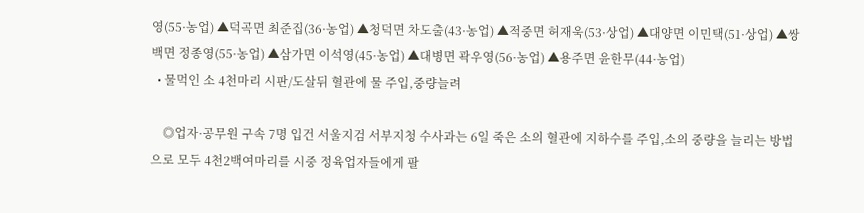영(55·농업) ▲덕곡면 최준집(36·농업) ▲청덕면 차도출(43·농업) ▲적중면 허재욱(53·상업) ▲대양면 이민택(51·상업) ▲쌍백면 정종영(55·농업) ▲삼가면 이석영(45·농업) ▲대병면 곽우영(56·농업) ▲용주면 윤한무(44·농업)
  • 물먹인 소 4천마리 시판/도살뒤 혈관에 물 주입,중량늘려

    ◎업자·공무원 구속 7명 입건 서울지검 서부지청 수사과는 6일 죽은 소의 혈관에 지하수를 주입,소의 중량을 늘리는 방법으로 모두 4천2백여마리를 시중 정육업자들에게 팔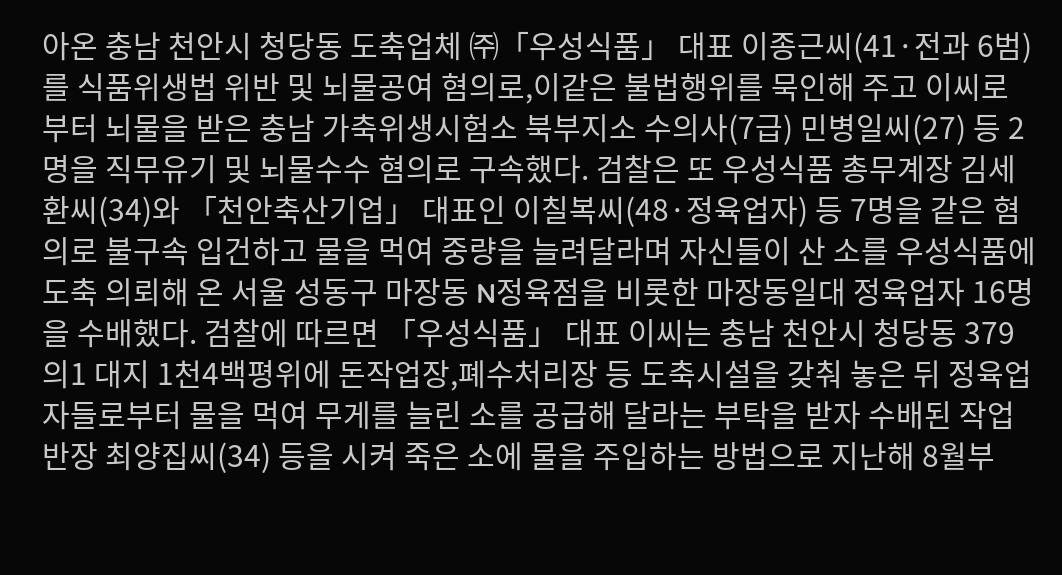아온 충남 천안시 청당동 도축업체 ㈜「우성식품」 대표 이종근씨(41·전과 6범)를 식품위생법 위반 및 뇌물공여 혐의로,이같은 불법행위를 묵인해 주고 이씨로부터 뇌물을 받은 충남 가축위생시험소 북부지소 수의사(7급) 민병일씨(27) 등 2명을 직무유기 및 뇌물수수 혐의로 구속했다. 검찰은 또 우성식품 총무계장 김세환씨(34)와 「천안축산기업」 대표인 이칠복씨(48·정육업자) 등 7명을 같은 혐의로 불구속 입건하고 물을 먹여 중량을 늘려달라며 자신들이 산 소를 우성식품에 도축 의뢰해 온 서울 성동구 마장동 N정육점을 비롯한 마장동일대 정육업자 16명을 수배했다. 검찰에 따르면 「우성식품」 대표 이씨는 충남 천안시 청당동 379의1 대지 1천4백평위에 돈작업장,폐수처리장 등 도축시설을 갖춰 놓은 뒤 정육업자들로부터 물을 먹여 무게를 늘린 소를 공급해 달라는 부탁을 받자 수배된 작업반장 최양집씨(34) 등을 시켜 죽은 소에 물을 주입하는 방법으로 지난해 8월부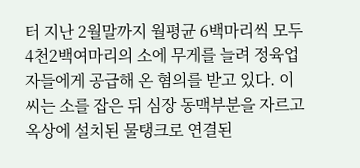터 지난 2월말까지 월평균 6백마리씩 모두 4천2백여마리의 소에 무게를 늘려 정육업자들에게 공급해 온 혐의를 받고 있다. 이씨는 소를 잡은 뒤 심장 동맥부분을 자르고 옥상에 설치된 물탱크로 연결된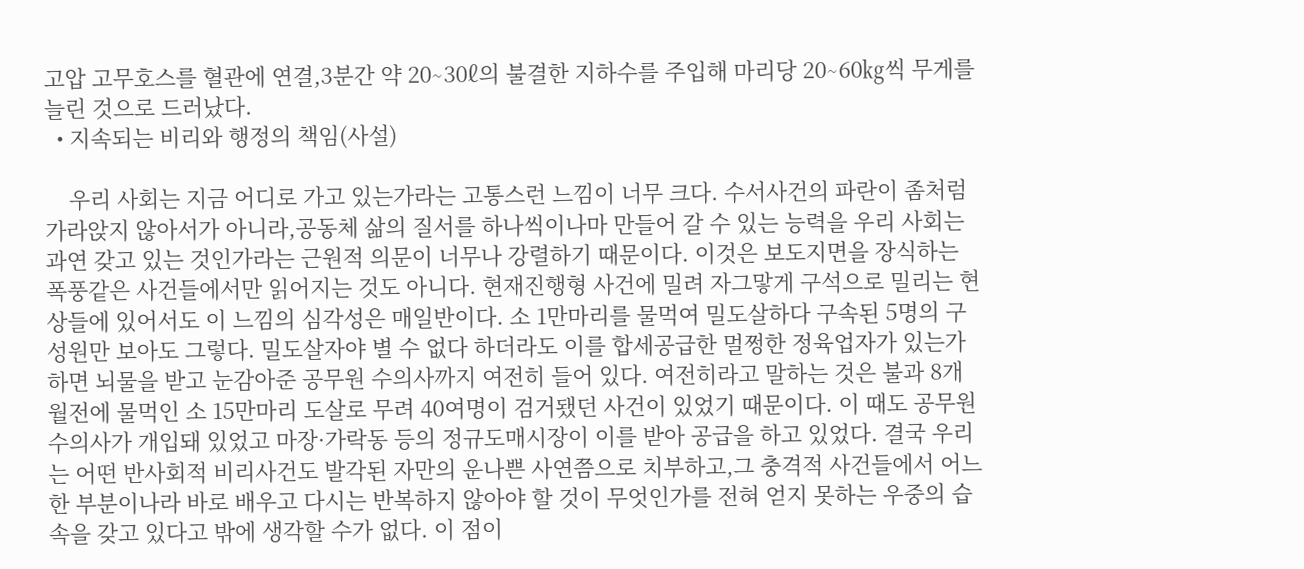고압 고무호스를 혈관에 연결,3분간 약 20∼30ℓ의 불결한 지하수를 주입해 마리당 20∼60㎏씩 무게를 늘린 것으로 드러났다.
  • 지속되는 비리와 행정의 책임(사설)

    우리 사회는 지금 어디로 가고 있는가라는 고통스런 느낌이 너무 크다. 수서사건의 파란이 좀처럼 가라앉지 않아서가 아니라,공동체 삶의 질서를 하나씩이나마 만들어 갈 수 있는 능력을 우리 사회는 과연 갖고 있는 것인가라는 근원적 의문이 너무나 강렬하기 때문이다. 이것은 보도지면을 장식하는 폭풍같은 사건들에서만 읽어지는 것도 아니다. 현재진행형 사건에 밀려 자그맣게 구석으로 밀리는 현상들에 있어서도 이 느낌의 심각성은 매일반이다. 소 1만마리를 물먹여 밀도살하다 구속된 5명의 구성원만 보아도 그렇다. 밀도살자야 별 수 없다 하더라도 이를 합세공급한 멀쩡한 정육업자가 있는가 하면 뇌물을 받고 눈감아준 공무원 수의사까지 여전히 들어 있다. 여전히라고 말하는 것은 불과 8개월전에 물먹인 소 15만마리 도살로 무려 40여명이 검거됐던 사건이 있었기 때문이다. 이 때도 공무원 수의사가 개입돼 있었고 마장·가락동 등의 정규도매시장이 이를 받아 공급을 하고 있었다. 결국 우리는 어떤 반사회적 비리사건도 발각된 자만의 운나쁜 사연쯤으로 치부하고,그 충격적 사건들에서 어느 한 부분이나라 바로 배우고 다시는 반복하지 않아야 할 것이 무엇인가를 전혀 얻지 못하는 우중의 습속을 갖고 있다고 밖에 생각할 수가 없다. 이 점이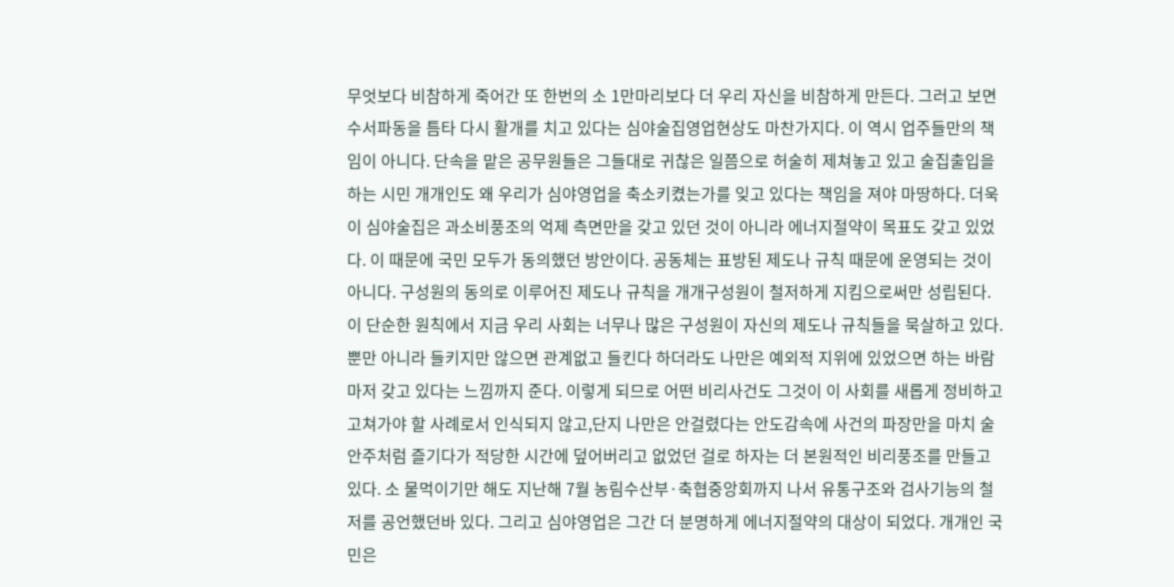무엇보다 비참하게 죽어간 또 한번의 소 1만마리보다 더 우리 자신을 비참하게 만든다. 그러고 보면 수서파동을 틈타 다시 활개를 치고 있다는 심야술집영업현상도 마찬가지다. 이 역시 업주들만의 책임이 아니다. 단속을 맡은 공무원들은 그들대로 귀찮은 일쯤으로 허술히 제쳐놓고 있고 술집출입을 하는 시민 개개인도 왜 우리가 심야영업을 축소키켰는가를 잊고 있다는 책임을 져야 마땅하다. 더욱이 심야술집은 과소비풍조의 억제 측면만을 갖고 있던 것이 아니라 에너지절약이 목표도 갖고 있었다. 이 때문에 국민 모두가 동의했던 방안이다. 공동체는 표방된 제도나 규칙 때문에 운영되는 것이 아니다. 구성원의 동의로 이루어진 제도나 규칙을 개개구성원이 철저하게 지킴으로써만 성립된다. 이 단순한 원칙에서 지금 우리 사회는 너무나 많은 구성원이 자신의 제도나 규칙들을 묵살하고 있다. 뿐만 아니라 들키지만 않으면 관계없고 들킨다 하더라도 나만은 예외적 지위에 있었으면 하는 바람마저 갖고 있다는 느낌까지 준다. 이렇게 되므로 어떤 비리사건도 그것이 이 사회를 새롭게 정비하고 고쳐가야 할 사례로서 인식되지 않고,단지 나만은 안걸렸다는 안도감속에 사건의 파장만을 마치 술안주처럼 즐기다가 적당한 시간에 덮어버리고 없었던 걸로 하자는 더 본원적인 비리풍조를 만들고 있다. 소 물먹이기만 해도 지난해 7월 농림수산부·축협중앙회까지 나서 유통구조와 검사기능의 철저를 공언했던바 있다. 그리고 심야영업은 그간 더 분명하게 에너지절약의 대상이 되었다. 개개인 국민은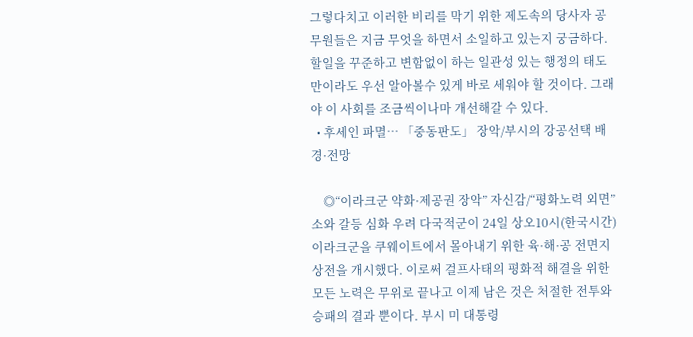그렇다치고 이러한 비리를 막기 위한 제도속의 당사자 공무원들은 지금 무엇을 하면서 소일하고 있는지 궁금하다. 할일을 꾸준하고 변함없이 하는 일관성 있는 행정의 태도만이라도 우선 알아볼수 있게 바로 세워야 할 것이다. 그래야 이 사회를 조금씩이나마 개선해갈 수 있다.
  • 후세인 파멸… 「중동판도」 장악/부시의 강공선택 배경·전망

    ◎“이라크군 약화·제공권 장악” 자신감/“평화노력 외면” 소와 갈등 심화 우려 다국적군이 24일 상오10시(한국시간) 이라크군을 쿠웨이트에서 몰아내기 위한 육·해·공 전면지상전을 개시했다. 이로써 걸프사태의 평화적 해결을 위한 모든 노력은 무위로 끝나고 이제 남은 것은 처절한 전투와 승패의 결과 뿐이다. 부시 미 대통령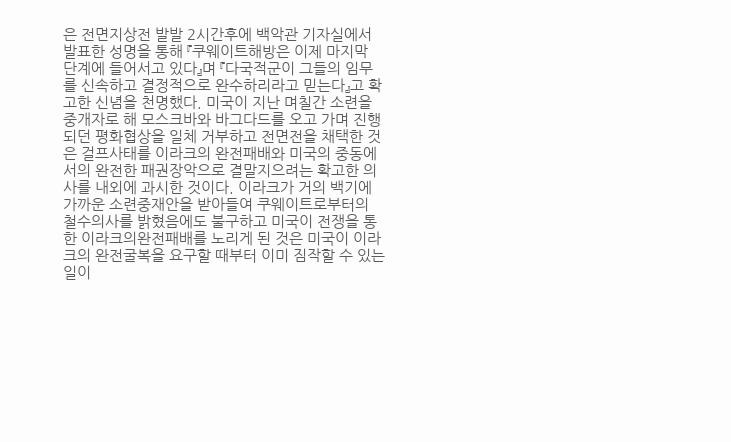은 전면지상전 발발 2시간후에 백악관 기자실에서 발표한 성명을 통해 『쿠웨이트해방은 이제 마지막 단계에 들어서고 있다』며 『다국적군이 그들의 임무를 신속하고 결정적으로 완수하리라고 믿는다』고 확고한 신념을 천명했다. 미국이 지난 며칠간 소련을 중개자로 해 모스크바와 바그다드를 오고 가며 진행되던 평화협상을 일체 거부하고 전면전을 채택한 것은 걸프사태를 이라크의 완전패배와 미국의 중동에서의 완전한 패권장악으로 결말지으려는 확고한 의사를 내외에 과시한 것이다. 이라크가 거의 백기에 가까운 소련중재안을 받아들여 쿠웨이트로부터의 철수의사를 밝혔음에도 불구하고 미국이 전쟁을 통한 이라크의완전패배를 노리게 된 것은 미국이 이라크의 완전굴복을 요구할 때부터 이미 짐작할 수 있는 일이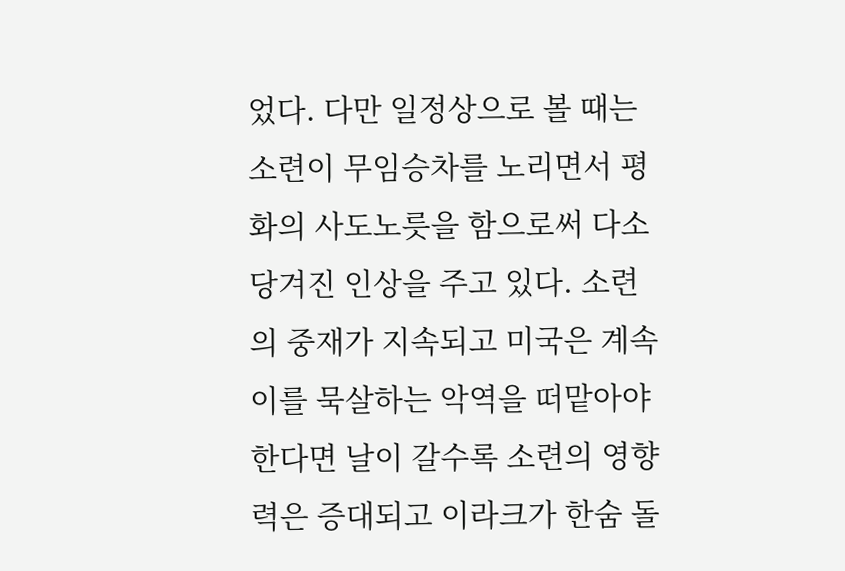었다. 다만 일정상으로 볼 때는 소련이 무임승차를 노리면서 평화의 사도노릇을 함으로써 다소 당겨진 인상을 주고 있다. 소련의 중재가 지속되고 미국은 계속 이를 묵살하는 악역을 떠맡아야 한다면 날이 갈수록 소련의 영향력은 증대되고 이라크가 한숨 돌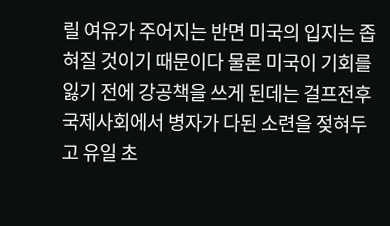릴 여유가 주어지는 반면 미국의 입지는 좁혀질 것이기 때문이다 물론 미국이 기회를 잃기 전에 강공책을 쓰게 된데는 걸프전후 국제사회에서 병자가 다된 소련을 젖혀두고 유일 초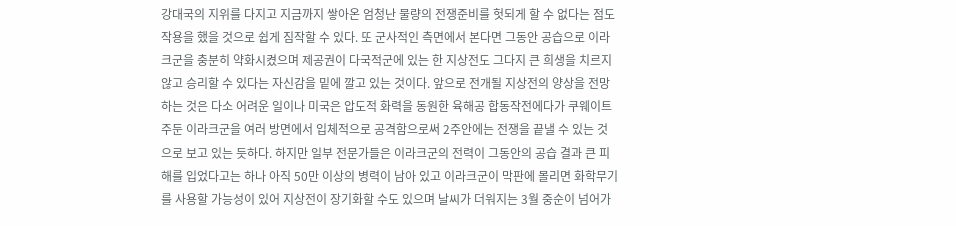강대국의 지위를 다지고 지금까지 쌓아온 엄청난 물량의 전쟁준비를 헛되게 할 수 없다는 점도 작용을 했을 것으로 쉽게 짐작할 수 있다. 또 군사적인 측면에서 본다면 그동안 공습으로 이라크군을 충분히 약화시켰으며 제공권이 다국적군에 있는 한 지상전도 그다지 큰 희생을 치르지 않고 승리할 수 있다는 자신감을 밑에 깔고 있는 것이다. 앞으로 전개될 지상전의 양상을 전망하는 것은 다소 어려운 일이나 미국은 압도적 화력을 동원한 육해공 합동작전에다가 쿠웨이트주둔 이라크군을 여러 방면에서 입체적으로 공격함으로써 2주안에는 전쟁을 끝낼 수 있는 것으로 보고 있는 듯하다. 하지만 일부 전문가들은 이라크군의 전력이 그동안의 공습 결과 큰 피해를 입었다고는 하나 아직 50만 이상의 병력이 남아 있고 이라크군이 막판에 몰리면 화학무기를 사용할 가능성이 있어 지상전이 장기화할 수도 있으며 날씨가 더워지는 3월 중순이 넘어가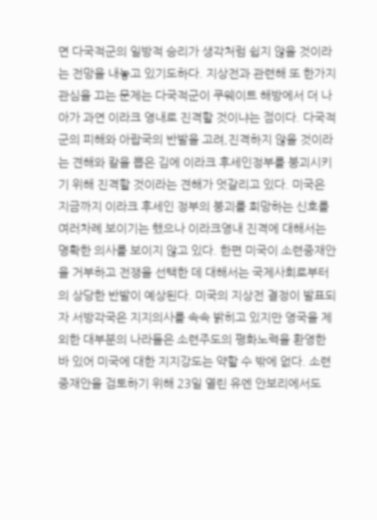면 다국적군의 일방적 승리가 생각처럼 쉽지 않을 것이라는 전망을 내놓고 있기도하다. 지상전과 관련해 또 한가지 관심을 끄는 문제는 다국적군이 쿠웨이트 해방에서 더 나아가 과연 이라크 영내로 진격할 것이냐는 점이다. 다국적군의 피해와 아랍국의 반발을 고려,진격하지 않을 것이라는 견해와 칼을 뽑은 김에 이라크 후세인정부를 붕괴시키기 위해 진격할 것이라는 견해가 엇갈리고 있다. 미국은 지금까지 이라크 후세인 정부의 붕괴를 희망하는 신호를 여러차례 보이기는 했으나 이라크영내 진격에 대해서는 명확한 의사를 보이지 않고 있다. 한편 미국이 소련중재안을 거부하고 전쟁을 선택한 데 대해서는 국제사회로부터의 상당한 반발이 예상된다. 미국의 지상전 결정이 발표되자 서방각국은 지지의사를 속속 밝히고 있지만 영국을 제외한 대부분의 나라들은 소련주도의 평화노력을 환영한 바 있어 미국에 대한 지지강도는 약할 수 밖에 없다. 소련중재안을 검토하기 위해 23일 열린 유엔 안보리에서도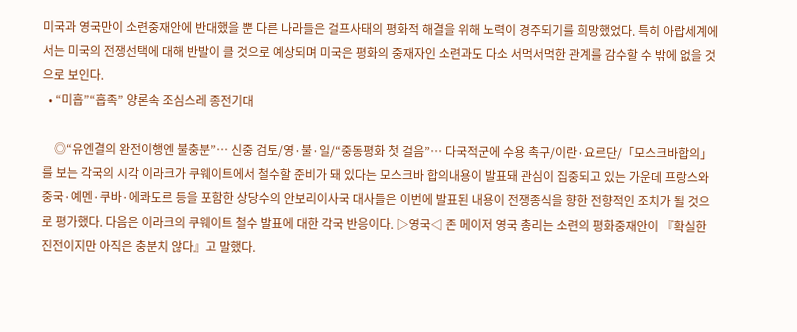미국과 영국만이 소련중재안에 반대했을 뿐 다른 나라들은 걸프사태의 평화적 해결을 위해 노력이 경주되기를 희망했었다. 특히 아랍세계에서는 미국의 전쟁선택에 대해 반발이 클 것으로 예상되며 미국은 평화의 중재자인 소련과도 다소 서먹서먹한 관계를 감수할 수 밖에 없을 것으로 보인다.
  • “미흡”“흡족” 양론속 조심스레 종전기대

    ◎“유엔결의 완전이행엔 불충분”… 신중 검토/영·불·일/“중동평화 첫 걸음”… 다국적군에 수용 촉구/이란·요르단/「모스크바합의」를 보는 각국의 시각 이라크가 쿠웨이트에서 철수할 준비가 돼 있다는 모스크바 합의내용이 발표돼 관심이 집중되고 있는 가운데 프랑스와 중국·예멘·쿠바·에콰도르 등을 포함한 상당수의 안보리이사국 대사들은 이번에 발표된 내용이 전쟁종식을 향한 전향적인 조치가 될 것으로 평가했다. 다음은 이라크의 쿠웨이트 철수 발표에 대한 각국 반응이다. ▷영국◁ 존 메이저 영국 총리는 소련의 평화중재안이 『확실한 진전이지만 아직은 충분치 않다』고 말했다.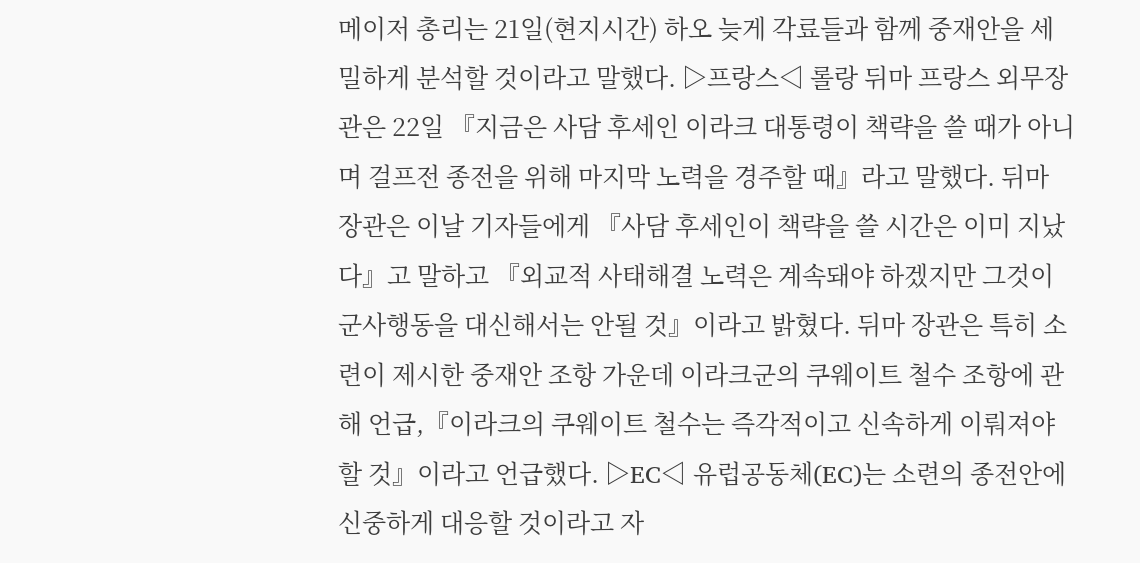메이저 총리는 21일(현지시간) 하오 늦게 각료들과 함께 중재안을 세밀하게 분석할 것이라고 말했다. ▷프랑스◁ 롤랑 뒤마 프랑스 외무장관은 22일 『지금은 사담 후세인 이라크 대통령이 책략을 쓸 때가 아니며 걸프전 종전을 위해 마지막 노력을 경주할 때』라고 말했다. 뒤마 장관은 이날 기자들에게 『사담 후세인이 책략을 쓸 시간은 이미 지났다』고 말하고 『외교적 사태해결 노력은 계속돼야 하겠지만 그것이 군사행동을 대신해서는 안될 것』이라고 밝혔다. 뒤마 장관은 특히 소련이 제시한 중재안 조항 가운데 이라크군의 쿠웨이트 철수 조항에 관해 언급,『이라크의 쿠웨이트 철수는 즉각적이고 신속하게 이뤄져야 할 것』이라고 언급했다. ▷EC◁ 유럽공동체(EC)는 소련의 종전안에 신중하게 대응할 것이라고 자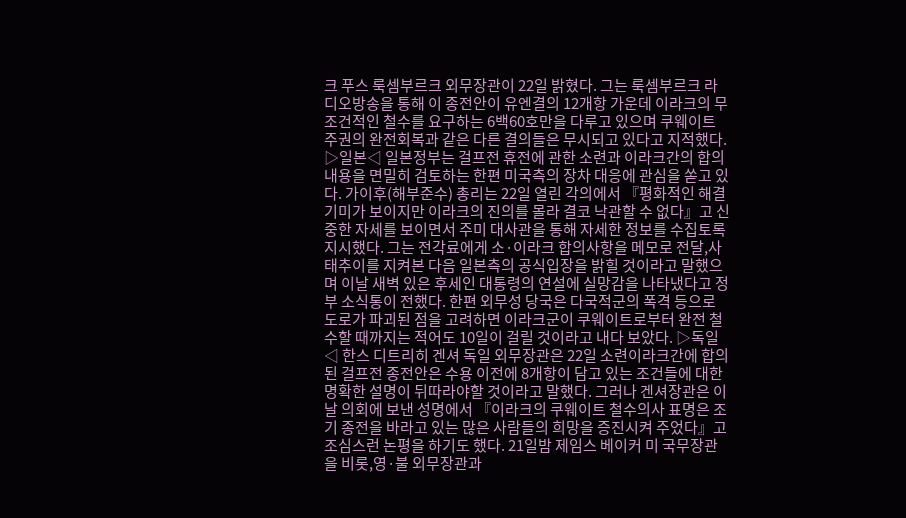크 푸스 룩셈부르크 외무장관이 22일 밝혔다. 그는 룩셈부르크 라디오방송을 통해 이 종전안이 유엔결의 12개항 가운데 이라크의 무조건적인 철수를 요구하는 6백60호만을 다루고 있으며 쿠웨이트 주권의 완전회복과 같은 다른 결의들은 무시되고 있다고 지적했다. ▷일본◁ 일본정부는 걸프전 휴전에 관한 소련과 이라크간의 합의내용을 면밀히 검토하는 한편 미국측의 장차 대응에 관심을 쏟고 있다. 가이후(해부준수) 총리는 22일 열린 각의에서 『평화적인 해결기미가 보이지만 이라크의 진의를 몰라 결코 낙관할 수 없다』고 신중한 자세를 보이면서 주미 대사관을 통해 자세한 정보를 수집토록 지시했다. 그는 전각료에게 소·이라크 합의사항을 메모로 전달,사태추이를 지켜본 다음 일본측의 공식입장을 밝힐 것이라고 말했으며 이날 새벽 있은 후세인 대통령의 연설에 실망감을 나타냈다고 정부 소식통이 전했다. 한편 외무성 당국은 다국적군의 폭격 등으로 도로가 파괴된 점을 고려하면 이라크군이 쿠웨이트로부터 완전 철수할 때까지는 적어도 10일이 걸릴 것이라고 내다 보았다. ▷독일◁ 한스 디트리히 겐셔 독일 외무장관은 22일 소련이라크간에 합의된 걸프전 종전안은 수용 이전에 8개항이 담고 있는 조건들에 대한 명확한 설명이 뒤따라야할 것이라고 말했다. 그러나 겐셔장관은 이날 의회에 보낸 성명에서 『이라크의 쿠웨이트 철수의사 표명은 조기 종전을 바라고 있는 많은 사람들의 희망을 증진시켜 주었다』고 조심스런 논평을 하기도 했다. 21일밤 제임스 베이커 미 국무장관을 비롯,영·불 외무장관과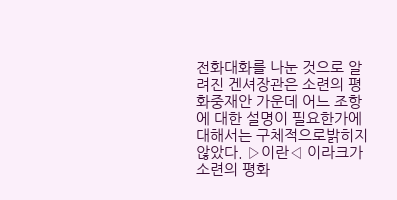전화대화를 나눈 것으로 알려진 겐셔장관은 소련의 평화중재안 가운데 어느 조항에 대한 설명이 필요한가에 대해서는 구체적으로밝히지 않았다. ▷이란◁ 이라크가 소련의 평화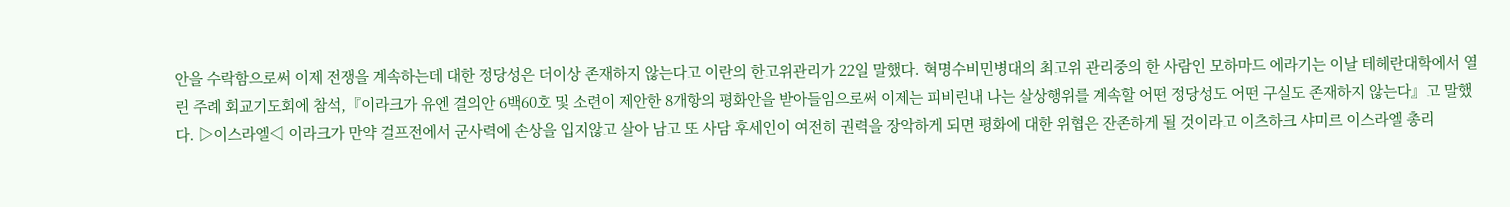안을 수락함으로써 이제 전쟁을 계속하는데 대한 정당성은 더이상 존재하지 않는다고 이란의 한고위관리가 22일 말했다. 혁명수비민병대의 최고위 관리중의 한 사람인 모하마드 에라기는 이날 테헤란대학에서 열린 주례 회교기도회에 참석,『이라크가 유엔 결의안 6백60호 및 소련이 제안한 8개항의 평화안을 받아들임으로써 이제는 피비린내 나는 살상행위를 계속할 어떤 정당성도 어떤 구실도 존재하지 않는다』고 말했다. ▷이스라엘◁ 이라크가 만약 걸프전에서 군사력에 손상을 입지않고 살아 남고 또 사담 후세인이 여전히 권력을 장악하게 되면 평화에 대한 위협은 잔존하게 될 것이라고 이츠하크 샤미르 이스라엘 총리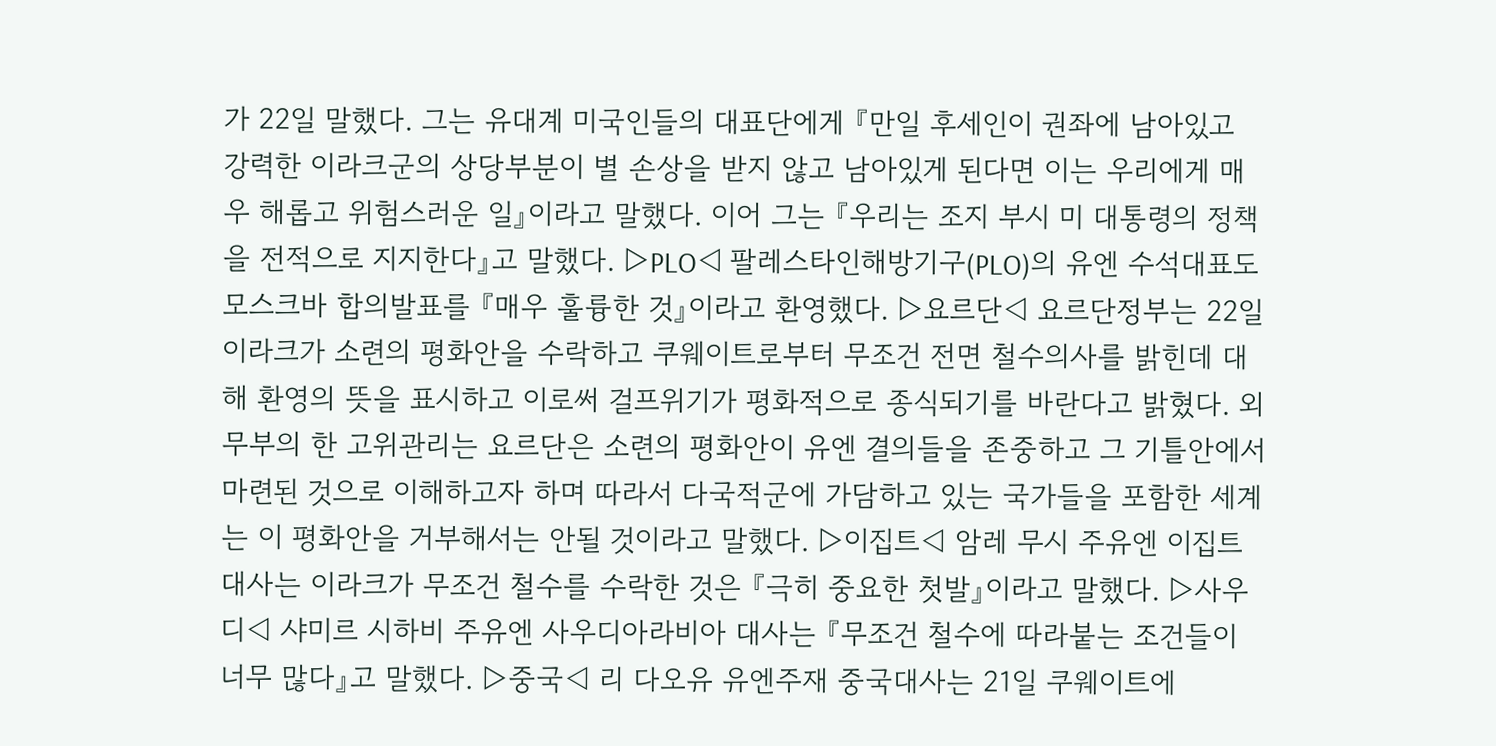가 22일 말했다. 그는 유대계 미국인들의 대표단에게 『만일 후세인이 권좌에 남아있고 강력한 이라크군의 상당부분이 별 손상을 받지 않고 남아있게 된다면 이는 우리에게 매우 해롭고 위험스러운 일』이라고 말했다. 이어 그는 『우리는 조지 부시 미 대통령의 정책을 전적으로 지지한다』고 말했다. ▷PLO◁ 팔레스타인해방기구(PLO)의 유엔 수석대표도 모스크바 합의발표를 『매우 훌륭한 것』이라고 환영했다. ▷요르단◁ 요르단정부는 22일 이라크가 소련의 평화안을 수락하고 쿠웨이트로부터 무조건 전면 철수의사를 밝힌데 대해 환영의 뜻을 표시하고 이로써 걸프위기가 평화적으로 종식되기를 바란다고 밝혔다. 외무부의 한 고위관리는 요르단은 소련의 평화안이 유엔 결의들을 존중하고 그 기틀안에서 마련된 것으로 이해하고자 하며 따라서 다국적군에 가담하고 있는 국가들을 포함한 세계는 이 평화안을 거부해서는 안될 것이라고 말했다. ▷이집트◁ 암레 무시 주유엔 이집트 대사는 이라크가 무조건 철수를 수락한 것은 『극히 중요한 첫발』이라고 말했다. ▷사우디◁ 샤미르 시하비 주유엔 사우디아라비아 대사는 『무조건 철수에 따라붙는 조건들이 너무 많다』고 말했다. ▷중국◁ 리 다오유 유엔주재 중국대사는 21일 쿠웨이트에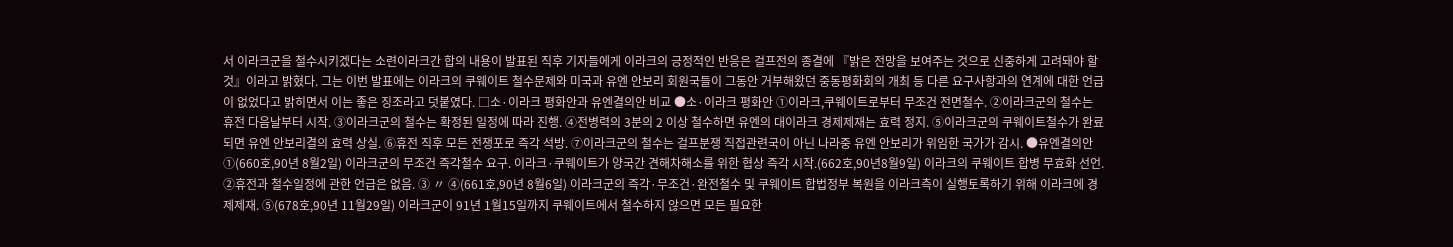서 이라크군을 철수시키겠다는 소련이라크간 합의 내용이 발표된 직후 기자들에게 이라크의 긍정적인 반응은 걸프전의 종결에 『밝은 전망을 보여주는 것으로 신중하게 고려돼야 할 것』이라고 밝혔다. 그는 이번 발표에는 이라크의 쿠웨이트 철수문제와 미국과 유엔 안보리 회원국들이 그동안 거부해왔던 중동평화회의 개최 등 다른 요구사항과의 연계에 대한 언급이 없었다고 밝히면서 이는 좋은 징조라고 덧붙였다. □소·이라크 평화안과 유엔결의안 비교 ●소·이라크 평화안 ①이라크,쿠웨이트로부터 무조건 전면철수. ②이라크군의 철수는 휴전 다음날부터 시작. ③이라크군의 철수는 확정된 일정에 따라 진행. ④전병력의 3분의 2 이상 철수하면 유엔의 대이라크 경제제재는 효력 정지. ⑤이라크군의 쿠웨이트철수가 완료되면 유엔 안보리결의 효력 상실. ⑥휴전 직후 모든 전쟁포로 즉각 석방. ⑦이라크군의 철수는 걸프분쟁 직접관련국이 아닌 나라중 유엔 안보리가 위임한 국가가 감시. ●유엔결의안 ①(660호,90년 8월2일) 이라크군의 무조건 즉각철수 요구. 이라크·쿠웨이트가 양국간 견해차해소를 위한 협상 즉각 시작.(662호,90년8월9일) 이라크의 쿠웨이트 합병 무효화 선언. ②휴전과 철수일정에 관한 언급은 없음. ③ 〃 ④(661호,90년 8월6일) 이라크군의 즉각·무조건·완전철수 및 쿠웨이트 합법정부 복원을 이라크측이 실행토록하기 위해 이라크에 경제제재. ⑤(678호,90년 11월29일) 이라크군이 91년 1월15일까지 쿠웨이트에서 철수하지 않으면 모든 필요한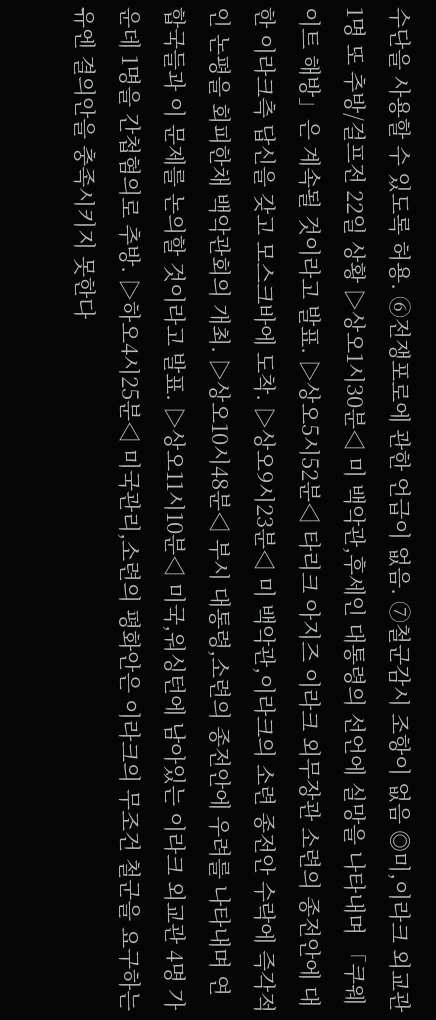수단을 사용할 수 있도록 허용. ⑥전쟁포로에 관한 언급이 없음. ⑦철군감시 조항이 없음 ◎미,이라크 외교관 1명 또 추방/걸프전 22일 상황 ▷상오1시30분◁ 미 백악관,후세인 대통령의 선언에 실망을 나타내며 「쿠웨이트 해방」은 계속될 것이라고 발표. ▷상오5시52분◁ 타리크 아지즈 이라크 외무장관 소련의 종전안에 대한 이라크측 답신을 갖고 모스크바에 도착. ▷상오9시23분◁ 미 백악관,이라크의 소련 종전안 수락에 즉각적인 논평을 회피한채 백악관회의 개최. ▷상오10시48분◁ 부시 대통령,소련의 종전안에 우려를 나타내며 연합국들과 이 문제를 논의할 것이라고 발표. ▷상오11시10분◁ 미국,워싱턴에 남아있는 이라크 외교관 4명 가운데 1명을 간첩혐의로 추방. ▷하오4시25분◁ 미국관리,소련의 평화안은 이라크의 무조건 철군을 요구하는 유엔 결의안을 충족시키지 못한다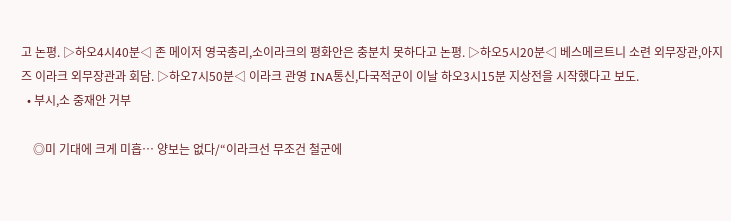고 논평. ▷하오4시40분◁ 존 메이저 영국총리,소이라크의 평화안은 충분치 못하다고 논평. ▷하오5시20분◁ 베스메르트니 소련 외무장관,아지즈 이라크 외무장관과 회담. ▷하오7시50분◁ 이라크 관영 INA통신,다국적군이 이날 하오3시15분 지상전을 시작했다고 보도.
  • 부시,소 중재안 거부

    ◎미 기대에 크게 미흡… 양보는 없다/“이라크선 무조건 철군에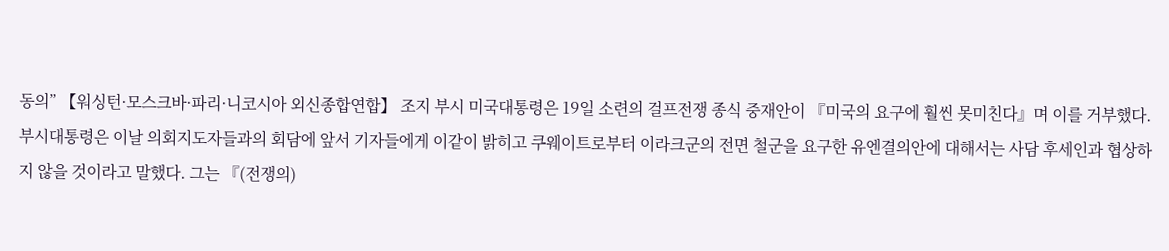동의” 【워싱턴·모스크바·파리·니코시아 외신종합연합】 조지 부시 미국대통령은 19일 소련의 걸프전쟁 종식 중재안이 『미국의 요구에 훨씬 못미친다』며 이를 거부했다. 부시대통령은 이날 의회지도자들과의 회담에 앞서 기자들에게 이같이 밝히고 쿠웨이트로부터 이라크군의 전면 철군을 요구한 유엔결의안에 대해서는 사담 후세인과 협상하지 않을 것이라고 말했다. 그는 『(전쟁의)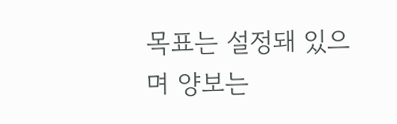목표는 설정돼 있으며 양보는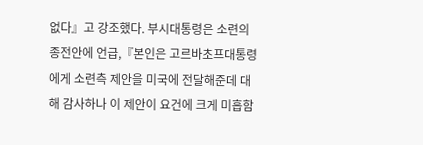없다』고 강조했다. 부시대통령은 소련의 종전안에 언급,『본인은 고르바초프대통령에게 소련측 제안을 미국에 전달해준데 대해 감사하나 이 제안이 요건에 크게 미흡함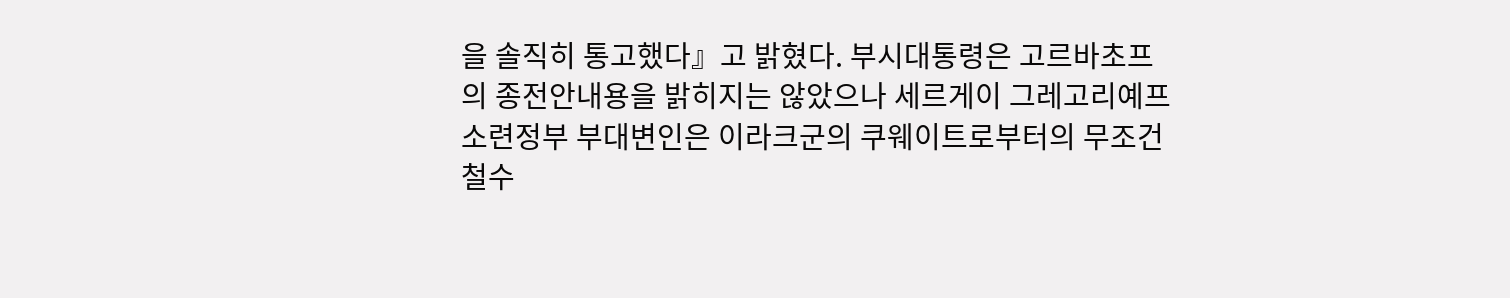을 솔직히 통고했다』고 밝혔다. 부시대통령은 고르바초프의 종전안내용을 밝히지는 않았으나 세르게이 그레고리예프 소련정부 부대변인은 이라크군의 쿠웨이트로부터의 무조건 철수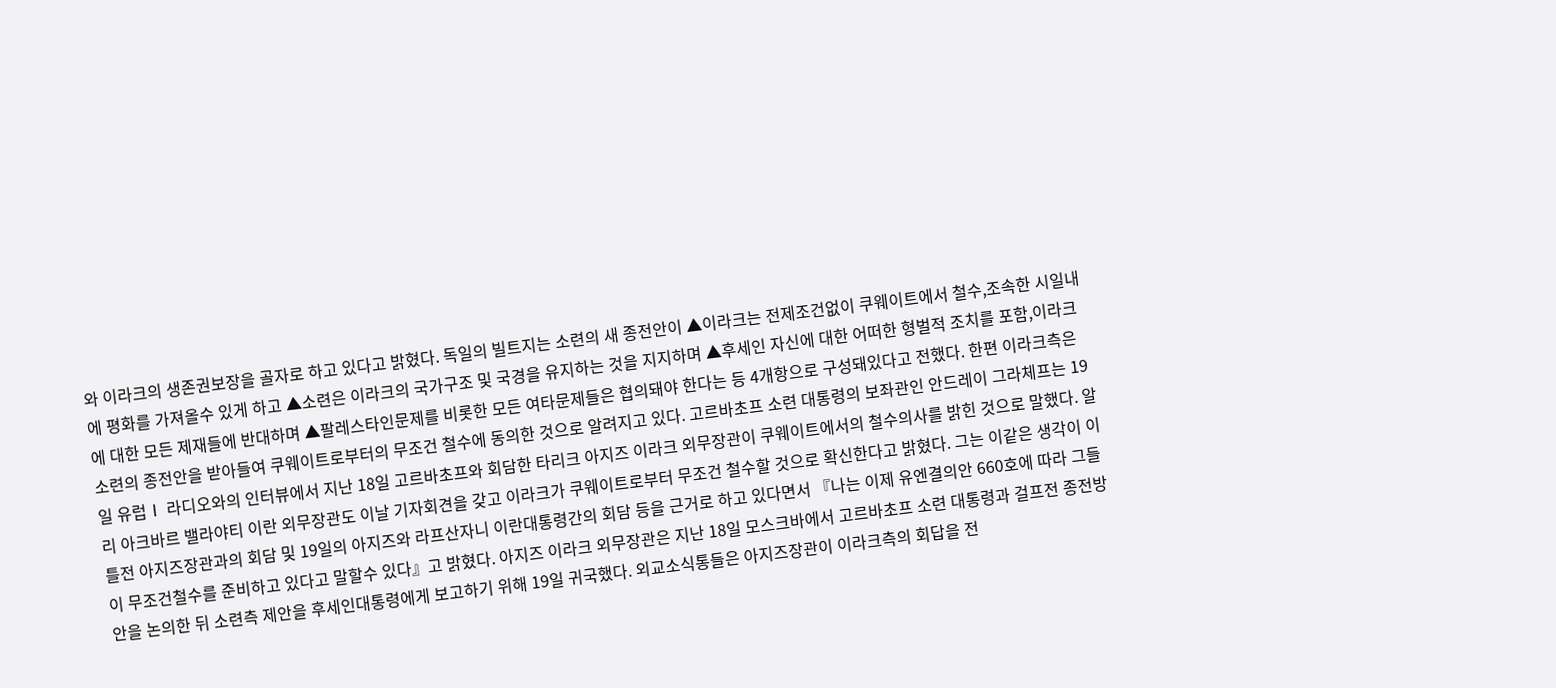와 이라크의 생존권보장을 골자로 하고 있다고 밝혔다. 독일의 빌트지는 소련의 새 종전안이 ▲이라크는 전제조건없이 쿠웨이트에서 철수,조속한 시일내에 평화를 가져올수 있게 하고 ▲소련은 이라크의 국가구조 및 국경을 유지하는 것을 지지하며 ▲후세인 자신에 대한 어떠한 형벌적 조치를 포함,이라크에 대한 모든 제재들에 반대하며 ▲팔레스타인문제를 비롯한 모든 여타문제들은 협의돼야 한다는 등 4개항으로 구성돼있다고 전했다. 한편 이라크측은 소련의 종전안을 받아들여 쿠웨이트로부터의 무조건 철수에 동의한 것으로 알려지고 있다. 고르바초프 소련 대통령의 보좌관인 안드레이 그라체프는 19일 유럽Ⅰ 라디오와의 인터뷰에서 지난 18일 고르바초프와 회담한 타리크 아지즈 이라크 외무장관이 쿠웨이트에서의 철수의사를 밝힌 것으로 말했다. 알리 아크바르 밸라야티 이란 외무장관도 이날 기자회견을 갖고 이라크가 쿠웨이트로부터 무조건 철수할 것으로 확신한다고 밝혔다. 그는 이같은 생각이 이틀전 아지즈장관과의 회담 및 19일의 아지즈와 라프산자니 이란대통령간의 회담 등을 근거로 하고 있다면서 『나는 이제 유엔결의안 660호에 따라 그들이 무조건철수를 준비하고 있다고 말할수 있다』고 밝혔다. 아지즈 이라크 외무장관은 지난 18일 모스크바에서 고르바초프 소련 대통령과 걸프전 종전방안을 논의한 뒤 소련측 제안을 후세인대통령에게 보고하기 위해 19일 귀국했다. 외교소식통들은 아지즈장관이 이라크측의 회답을 전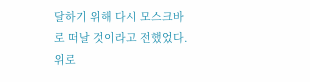달하기 위해 다시 모스크바로 떠날 것이라고 전했었다.
위로